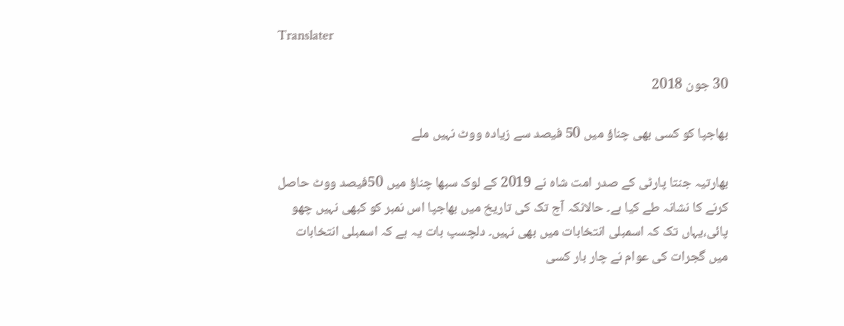Translater

30 جون 2018

بھاجپا کو کسی بھی چناؤ میں 50 فیصد سے زیادہ ووٹ نہیں ملے

بھارتیہ جنتا پارٹی کے صدر امت شاہ نے 2019 کے لوک سبھا چناؤ میں 50فیصد ووٹ حاصل کرنے کا نشانہ طے کیا ہے۔ حالانکہ آج تک کی تاریخ میں بھاجپا اس نمبر کو کبھی نہیں چھو پائی،یہاں تک کہ اسمبلی انتخابات میں بھی نہیں۔ دلچسپ بات یہ ہے کہ اسمبلی انتخابات میں گجرات کی عوام نے چار بار کسی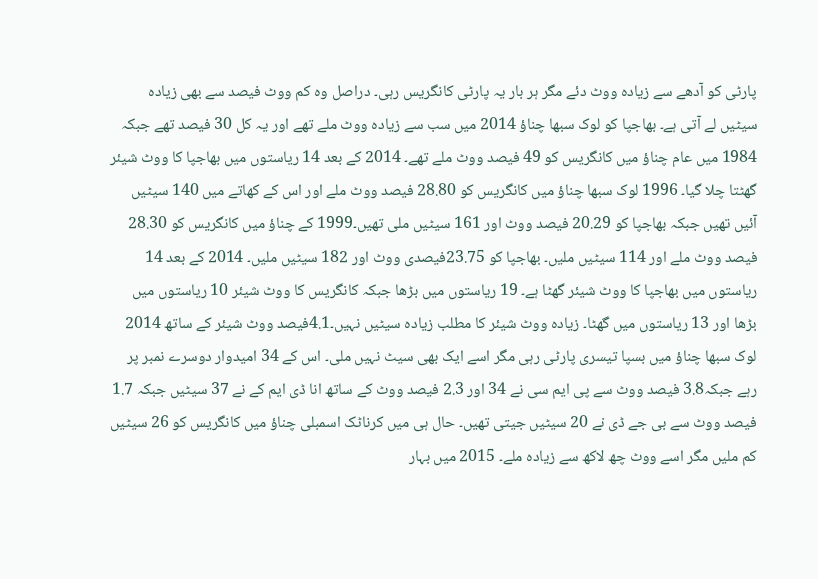پارٹی کو آدھے سے زیادہ ووٹ دئے مگر ہر بار یہ پارٹی کانگریس رہی۔ دراصل وہ کم ووٹ فیصد سے بھی زیادہ سیٹیں لے آتی ہے۔ بھاجپا کو لوک سبھا چناؤ 2014 میں سب سے زیادہ ووٹ ملے تھے اور یہ کل 30 فیصد تھے جبکہ 1984 میں عام چناؤ میں کانگریس کو 49 فیصد ووٹ ملے تھے۔ 2014 کے بعد 14 ریاستوں میں بھاجپا کا ووٹ شیئر گھٹتا چلا گیا۔ 1996 لوک سبھا چناؤ میں کانگریس کو 28.80 فیصد ووٹ ملے اور اس کے کھاتے میں 140 سیٹیں آئیں تھیں جبکہ بھاجپا کو 20.29 فیصد ووٹ اور 161 سیٹیں ملی تھیں۔1999 کے چناؤ میں کانگریس کو 28.30 فیصد ووٹ ملے اور 114 سیٹیں ملیں۔ بھاجپا کو 23.75فیصدی ووٹ اور 182 سیٹیں ملیں۔ 2014 کے بعد 14 ریاستوں میں بھاجپا کا ووٹ شیئر گھٹا ہے۔ 19 ریاستوں میں بڑھا جبکہ کانگریس کا ووٹ شیئر 10 ریاستوں میں بڑھا اور 13 ریاستوں میں گھٹا۔ زیادہ ووٹ شیئر کا مطلب زیادہ سیٹیں نہیں۔4.1فیصد ووٹ شیئر کے ساتھ 2014 لوک سبھا چناؤ میں بسپا تیسری پارٹی رہی مگر اسے ایک بھی سیٹ نہیں ملی۔ اس کے 34 امیدوار دوسرے نمبر پر رہے جبکہ3.8 فیصد ووٹ سے پی ایم سی نے 34 اور 2.3 فیصد ووٹ کے ساتھ انا ڈی ایم کے نے 37 سیٹیں جبکہ 1.7 فیصد ووٹ سے بی جے ڈی نے 20 سیٹیں جیتی تھیں۔ حال ہی میں کرناٹک اسمبلی چناؤ میں کانگریس کو 26 سیٹیں کم ملیں مگر اسے ووٹ چھ لاکھ سے زیادہ ملے۔ 2015 میں بہار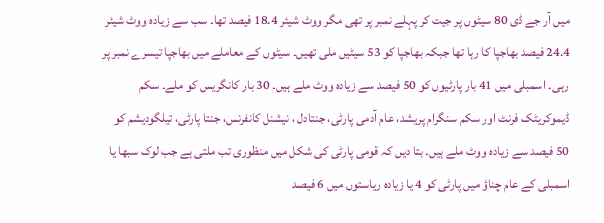میں آر جے ڈی 80 سیٹوں پر جیت کر پہلے نمبر پر تھی مگر ووٹ شیئر 18.4 فیصد تھا۔ سب سے زیادہ ووٹ شیئر 24.4 فیصد بھاجپا کا رہا تھا جبکہ بھاجپا کو 53 سیٹیں ملی تھیں۔ سیٹوں کے معاملے میں بھاجپا تیسرے نمبر پر رہی۔ اسمبلی میں 41 بار پارٹیوں کو 50 فیصد سے زیادہ ووٹ ملے ہیں۔ 30 بار کانگریس کو ملے۔ سکم ڈیموکریٹک فرنٹ اور سکم سنگرام پریشد، عام آدمی پارٹی، جنتادل ، نیشنل کانفرنس، جنتا پارٹی، تیلگودیشم کو 50 فیصد سے زیادہ ووٹ ملے ہیں۔ بتا دیں کہ قومی پارٹی کی شکل میں منظوری تب ملتی ہے جب لوک سبھا یا اسمبلی کے عام چناؤ میں پارٹی کو 4 یا زیادہ ریاستوں میں 6 فیصد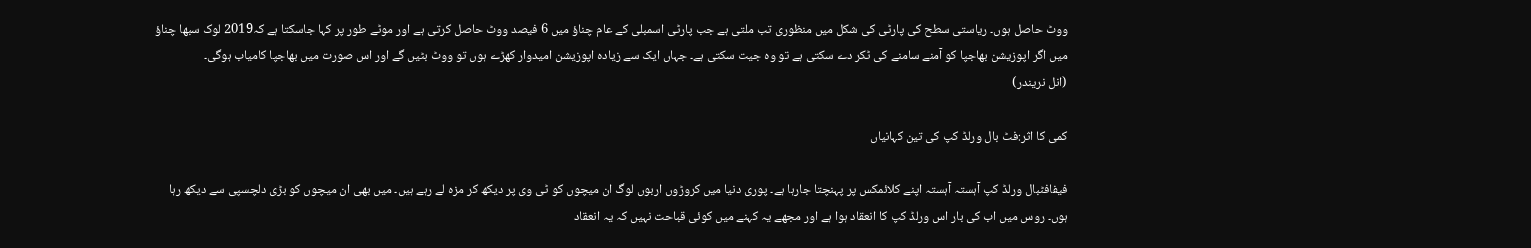ووٹ حاصل ہوں۔ ریاستی سطح کی پارٹی کی شکل میں منظوری تب ملتی ہے جب پارٹی اسمبلی کے عام چناؤ میں 6 فیصد ووٹ حاصل کرتی ہے اور موٹے طور پر کہا جاسکتا ہے کہ2019 لوک سبھا چناؤ میں اگر اپوزیشن بھاجپا کو آمنے سامنے کی ٹکر دے سکتی ہے تو وہ جیت سکتی ہے۔ جہاں ایک سے زیادہ اپوزیشن امیدوار کھڑے ہوں تو ووٹ بٹیں گے اور اس صورت میں بھاجپا کامیاب ہوگی۔
(انل نریندر)

کمی کا اثر:فٹ بال ورلڈ کپ کی تین کہانیاں

فیفافٹبال ورلڈ کپ آہستہ آہستہ اپنے کلائمکس پر پہنچتا جارہا ہے۔ پوری دنیا میں کروڑوں اربوں لوگ ان میچوں کو ٹی وی پر دیکھ کر مزہ لے رہے ہیں۔ میں بھی ان میچوں کو بڑی دلچسپی سے دیکھ رہا ہوں۔ روس میں اب کی بار اس ورلڈ کپ کا انعقاد ہوا ہے اور مجھے یہ کہنے میں کوئی قباحت نہیں کہ یہ انعقاد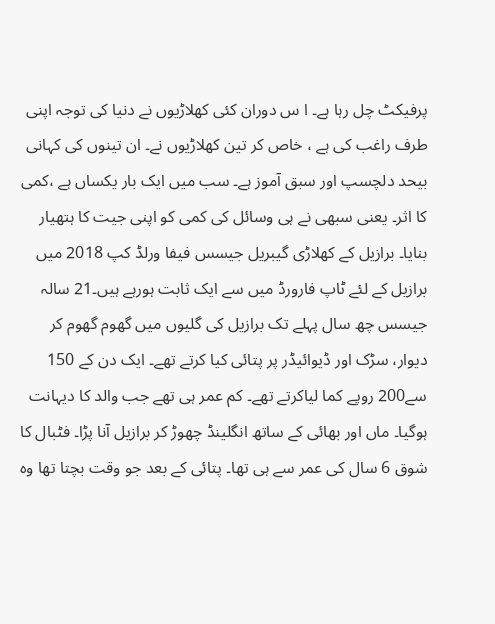پرفیکٹ چل رہا ہے۔ ا س دوران کئی کھلاڑیوں نے دنیا کی توجہ اپنی طرف راغب کی ہے ، خاص کر تین کھلاڑیوں نے۔ ان تینوں کی کہانی بیحد دلچسپ اور سبق آموز ہے۔ سب میں ایک بار یکساں ہے ،کمی کا اثر۔ یعنی سبھی نے ہی وسائل کی کمی کو اپنی جیت کا ہتھیار بنایا۔ برازیل کے کھلاڑی گیبریل جیسس فیفا ورلڈ کپ 2018 میں برازیل کے لئے ٹاپ فارورڈ میں سے ایک ثابت ہورہے ہیں۔21 سالہ جیسس چھ سال پہلے تک برازیل کی گلیوں میں گھوم گھوم کر دیوار، سڑک اور ڈیوائیڈر پر پتائی کیا کرتے تھے۔ ایک دن کے 150 سے200 روپے کما لیاکرتے تھے۔ کم عمر ہی تھے جب والد کا دیہانت ہوگیا۔ ماں اور بھائی کے ساتھ انگلینڈ چھوڑ کر برازیل آنا پڑا۔ فٹبال کا شوق 6 سال کی عمر سے ہی تھا۔ پتائی کے بعد جو وقت بچتا تھا وہ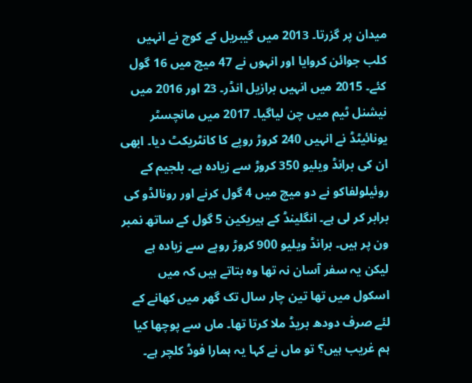میدان پر گزرتا۔ 2013 میں گیبریل کے کوچ نے انہیں کلب جوائن کروایا اور انہوں نے 47 میچ میں 16 گول کئے۔ 2015 میں انہیں برازیل انڈر۔ 23 اور 2016 میں نیشنل ٹیم میں چن لیاگیا۔ 2017 میں مانچسٹر یونائیٹڈ نے انہیں 240 کروڑ روپے کا کانٹریکٹ دیا۔ ابھی ان کی برانڈ ویلیو 350 کروڑ سے زیادہ ہے۔ بلجیم کے روئیلولفاکو نے دو میچ میں 4 گول کرنے اور رونالڈو کی برابر کر لی ہے۔ انگلینڈ کے ہیریکین 5 گول کے ساتھ نمبر ون پر ہیں۔ برانڈ ویلیو 900 کروڑ روپے سے زیادہ ہے لیکن یہ سفر آسان نہ تھا وہ بتاتے ہیں کہ میں اسکول میں تھا تین چار سال تک گھر میں کھانے کے لئے صرف دودھ بریڈ ملا کرتا تھا۔ ماں سے پوچھا کیا ہم غریب ہیں؟ تو ماں نے کہا یہ ہمارا فوڈ کلچر ہے۔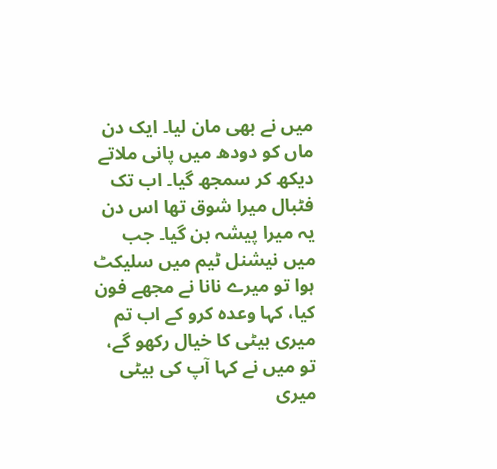میں نے بھی مان لیا۔ ایک دن ماں کو دودھ میں پانی ملاتے دیکھ کر سمجھ گیا۔ اب تک فٹبال میرا شوق تھا اس دن یہ میرا پیشہ بن گیا۔ جب میں نیشنل ٹیم میں سلیکٹ ہوا تو میرے نانا نے مجھے فون کیا، کہا وعدہ کرو کے اب تم میری بیٹی کا خیال رکھو گے، تو میں نے کہا آپ کی بیٹی میری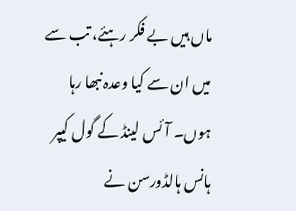ماں ہیں بے فکر رہئے، تب سے میں ان سے کیا وعدہ نبھا رہا ہوں۔ آئس لینڈ کے گول کیپر ہانس ہالڈورسن نے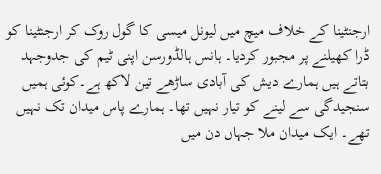ارجنٹینا کے خلاف میچ میں لیونل میسی کا گول روک کر ارجنٹینا کو ڈرا کھیلنے پر مجبور کردیا۔ ہانس ہالڈورسن اپنی ٹیم کی جدوجہد بتاتے ہیں ہمارے دیش کی آبادی ساڑھے تین لاکھ ہے۔کوئی ہمیں سنجیدگی سے لینے کو تیار نہیں تھا۔ ہمارے پاس میدان تک نہیں تھے۔ ایک میدان ملا جہاں دن میں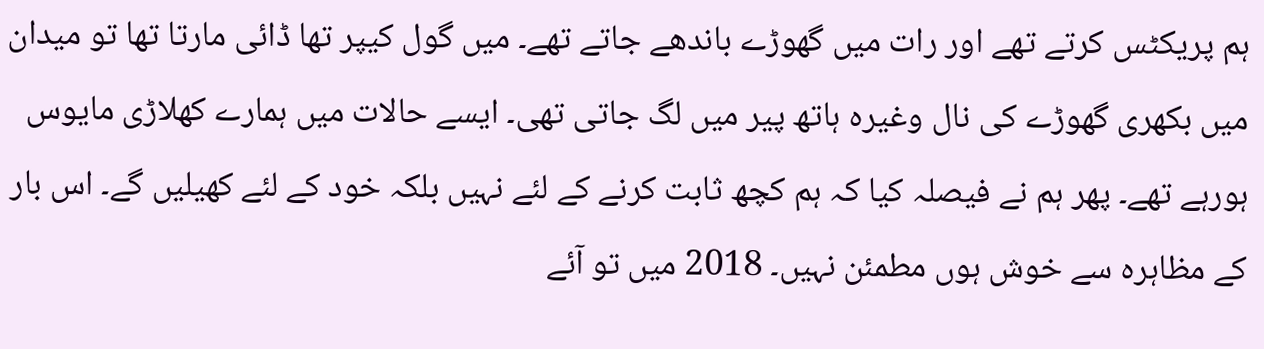ہم پریکٹس کرتے تھے اور رات میں گھوڑے باندھے جاتے تھے۔ میں گول کیپر تھا ڈائی مارتا تھا تو میدان میں بکھری گھوڑے کی نال وغیرہ ہاتھ پیر میں لگ جاتی تھی۔ ایسے حالات میں ہمارے کھلاڑی مایوس ہورہے تھے۔ پھر ہم نے فیصلہ کیا کہ ہم کچھ ثابت کرنے کے لئے نہیں بلکہ خود کے لئے کھیلیں گے۔ اس بار کے مظاہرہ سے خوش ہوں مطمئن نہیں۔ 2018 میں تو آئے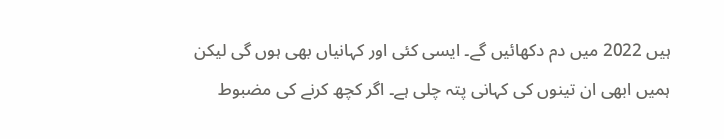ہیں 2022 میں دم دکھائیں گے۔ ایسی کئی اور کہانیاں بھی ہوں گی لیکن ہمیں ابھی ان تینوں کی کہانی پتہ چلی ہے۔ اگر کچھ کرنے کی مضبوط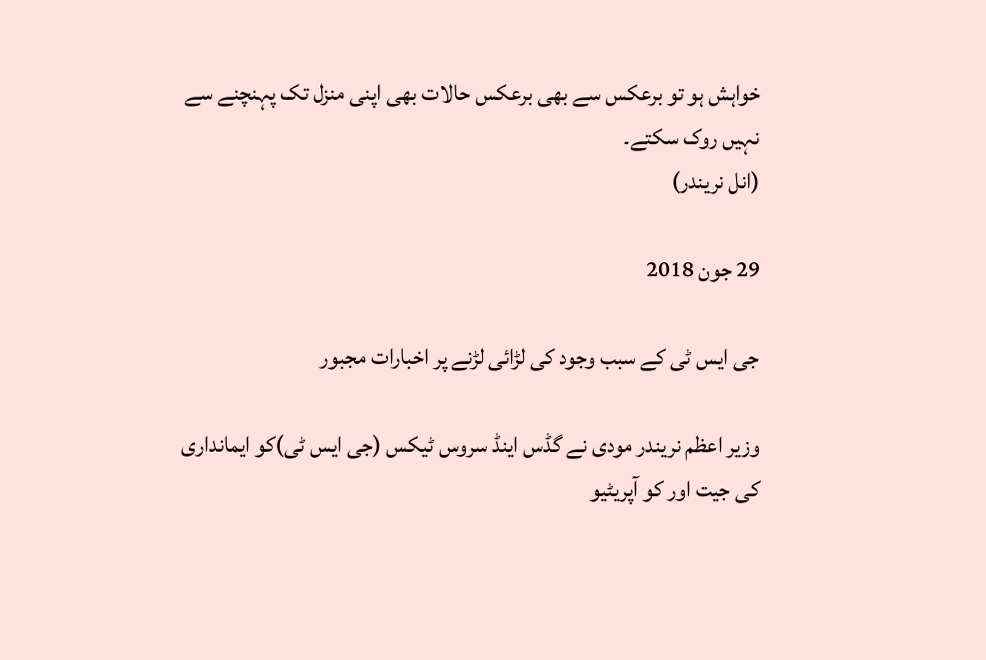خواہش ہو تو برعکس سے بھی برعکس حالات بھی اپنی منزل تک پہنچنے سے نہیں روک سکتے۔
(انل نریندر)

29 جون 2018

جی ایس ٹی کے سبب وجود کی لڑائی لڑنے پر اخبارات مجبور

وزیر اعظم نریندر مودی نے گڈس اینڈ سروس ٹیکس (جی ایس ٹی)کو ایمانداری کی جیت اور کو آپریٹیو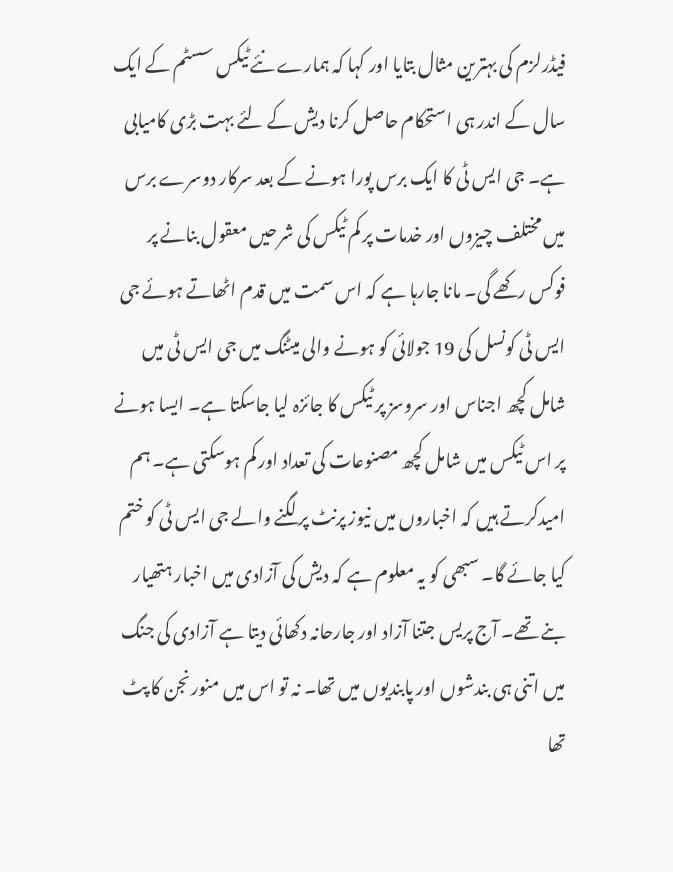فیڈرلزم کی بہترین مثال بتایا اور کہا کہ ہمارے نئے ٹیکس سسٹم کے ایک سال کے اندر ہی استحکام حاصل کرنا دیش کے لئے بہت بڑی کامیابی ہے۔ جی ایس ٹی کا ایک برس پورا ہونے کے بعد سرکار دوسرے برس میں مختلف چیزوں اور خدمات پر کم ٹیکس کی شرحیں معقول بنانے پر فوکس رکھے گی۔ مانا جارہا ہے کہ اس سمت میں قدم اٹھاتے ہوئے جی ایس ٹی کونسل کی 19 جولائی کو ہونے والی میٹنگ میں جی ایس ٹی میں شامل کچھ اجناس اور سروسز پر ٹیکس کا جائزہ لیا جاسکتا ہے۔ ایسا ہونے پر اس ٹیکس میں شامل کچھ مصنوعات کی تعداد اور کم ہوسکتی ہے۔ ہم امیدکرتے ہیں کہ اخباروں میں نیوز پرنٹ پر لگنے والے جی ایس ٹی کو ختم کیا جائے گا۔ سبھی کو یہ معلوم ہے کہ دیش کی آزادی میں اخبار ہتھیار بنے تھے۔ آج پریس جتنا آزاد اور جارحانہ دکھائی دیتا ہے آزادی کی جنگ میں اتنی ہی بندشوں اور پابندیوں میں تھا۔ نہ تو اس میں منورنجن کا پٹ تھا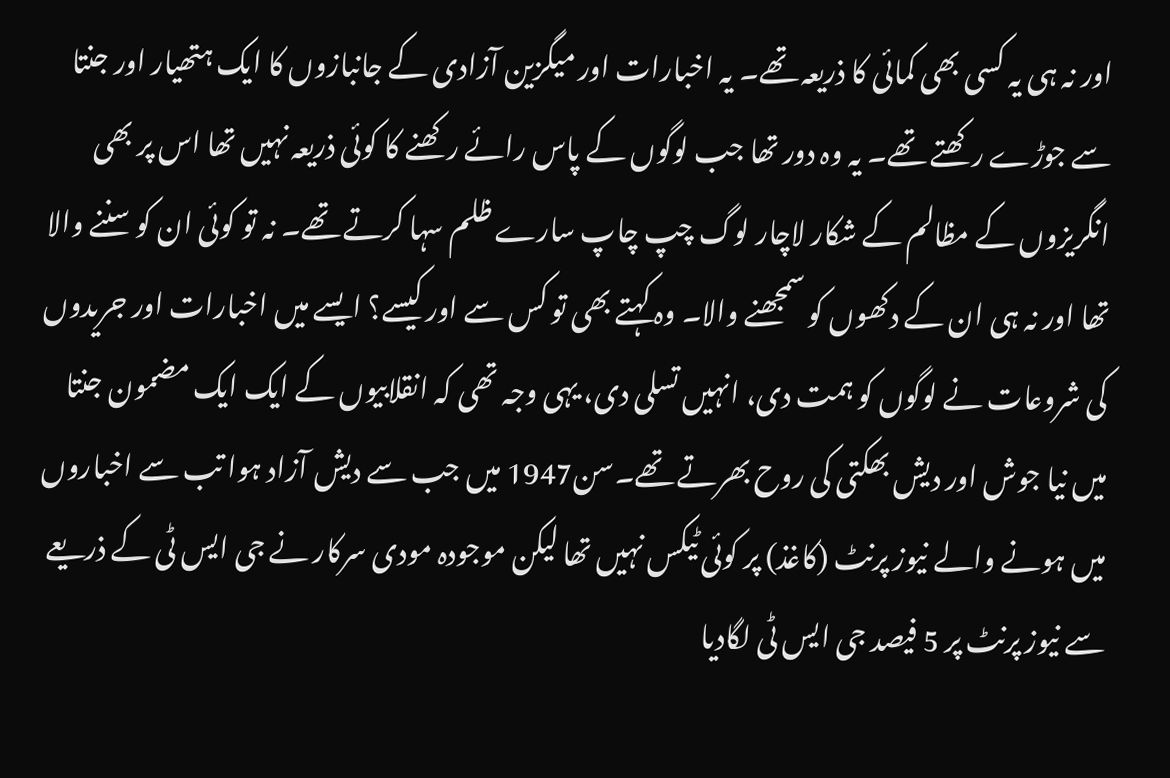اور نہ ہی یہ کسی بھی کمائی کا ذریعہ تھے۔ یہ اخبارات اور میگزین آزادی کے جانبازوں کا ایک ہتھیار اور جنتا سے جوڑے رکھتے تھے۔ یہ وہ دور تھا جب لوگوں کے پاس رائے رکھنے کا کوئی ذریعہ نہیں تھا اس پر بھی انگریزوں کے مظالم کے شکار لاچار لوگ چپ چاپ سارے ظلم سہا کرتے تھے۔ نہ تو کوئی ان کو سننے والا تھا اور نہ ہی ان کے دکھوں کو سمجھنے والا۔ وہ کہتے بھی تو کس سے اور کیسے؟ ایسے میں اخبارات اور جریدوں کی شروعات نے لوگوں کو ہمت دی، انہیں تسلی دی، یہی وجہ تھی کہ انقلابیوں کے ایک ایک مضمون جنتا میں نیا جوش اور دیش بھکتی کی روح بھرتے تھے۔سن1947 میں جب سے دیش آزاد ہوا تب سے اخباروں میں ہونے والے نیوز پرنٹ (کاغذ) پر کوئی ٹیکس نہیں تھا لیکن موجودہ مودی سرکار نے جی ایس ٹی کے ذریعے سے نیوز پرنٹ پر 5 فیصد جی ایس ٹی لگادیا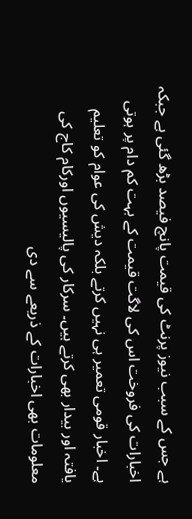ہے جس کے سبب نیوز پرنٹ کی قیمت پانچ فیصد بڑھ گئی ہے جبکہ اخبارات کی فروخت اس کی لاگت قیمت کے بہت کم دام پر ہوتی ہے۔ اخبار قومی تعمیر ہی نہیں کرتے بلکہ دیش کی عوام کو تعلیم یافتہ اور بیدار بھی کرتے ہیں۔ سرکار کی پالیسیوں اورکام کاج کی معلومات بھی اخبارات کے ذریعے سے دی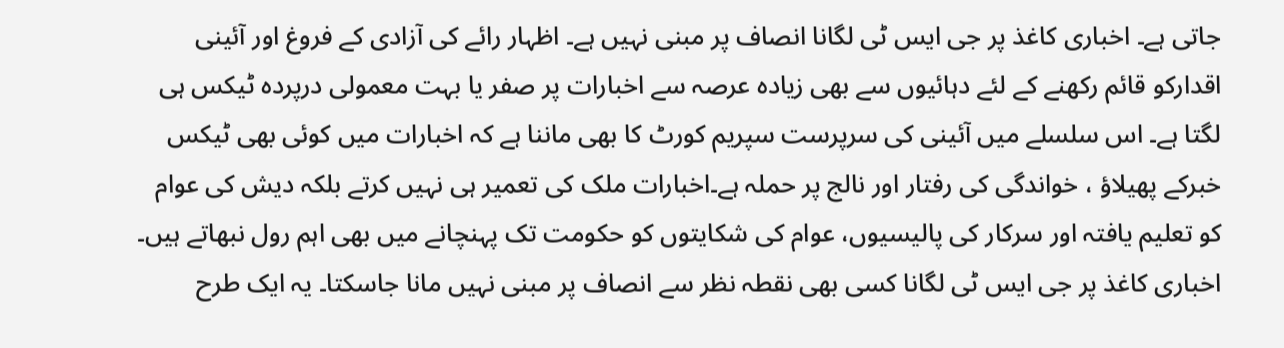جاتی ہے۔ اخباری کاغذ پر جی ایس ٹی لگانا انصاف پر مبنی نہیں ہے۔ اظہار رائے کی آزادی کے فروغ اور آئینی اقدارکو قائم رکھنے کے لئے دہائیوں سے بھی زیادہ عرصہ سے اخبارات پر صفر یا بہت معمولی درپردہ ٹیکس ہی لگتا ہے۔ اس سلسلے میں آئینی کی سرپرست سپریم کورٹ کا بھی ماننا ہے کہ اخبارات میں کوئی بھی ٹیکس خبرکے پھیلاؤ ، خواندگی کی رفتار اور نالج پر حملہ ہے۔اخبارات ملک کی تعمیر ہی نہیں کرتے بلکہ دیش کی عوام کو تعلیم یافتہ اور سرکار کی پالیسیوں، عوام کی شکایتوں کو حکومت تک پہنچانے میں بھی اہم رول نبھاتے ہیں۔ اخباری کاغذ پر جی ایس ٹی لگانا کسی بھی نقطہ نظر سے انصاف پر مبنی نہیں مانا جاسکتا۔ یہ ایک طرح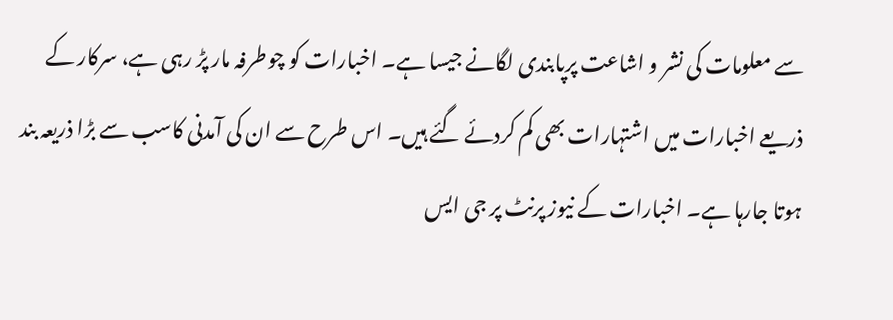سے معلومات کی نشر و اشاعت پرپابندی لگانے جیسا ہے۔ اخبارات کو چوطرفہ مار پڑ رہی ہے، سرکار کے ذریعے اخبارات میں اشتہارات بھی کم کردئے گئے ہیں۔ اس طرح سے ان کی آمدنی کاسب سے بڑا ذریعہ بند ہوتا جارہا ہے۔ اخبارات کے نیوز پرنٹ پر جی ایس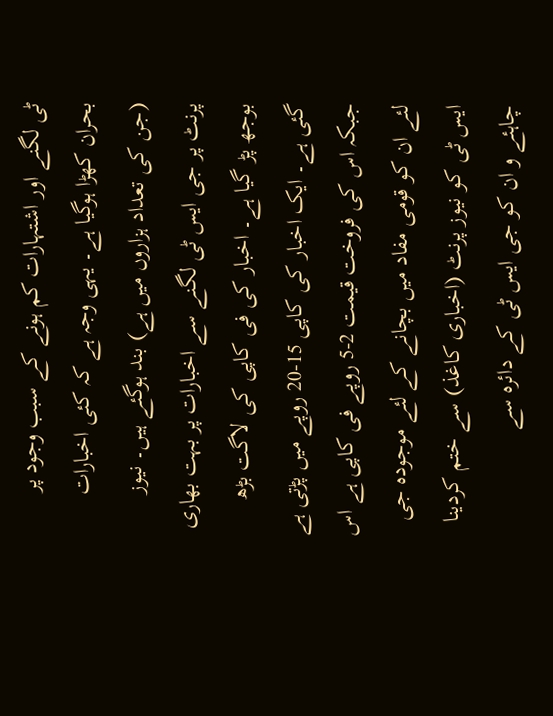ٹی لگنے اور اشتہارات کم ہونے کے سبب وجود پر بحران کھڑا ہوگیا ہے۔ یہی وجہ ہے کہ کئی اخبارات (جن کی تعداد ہزاروں میں ہے) بند ہوگئے ہیں۔ نیوز پرنٹ پر جی ایس ٹی لگنے سے اخبارات پر بہت بھاری بوجھ پڑ گیا ہے۔ اخبار کی فی کاپی کی لاگت بڑھ گئی ہے۔ ایک اخبار کی کاپی 15-20 روپے میں پڑتی ہے جبکہ اس کی فروخت قیمت 2-5 روپے فی کاپی ہے اس لئے ان کو قومی مفاد میں بچانے کے لئے موجودہ جی ایس ٹی کو نیوز پرنٹ (اخباری کاغذ) سے ختم کردینا چاہئے و ان کو جی ایس ٹی کے دائرہ سے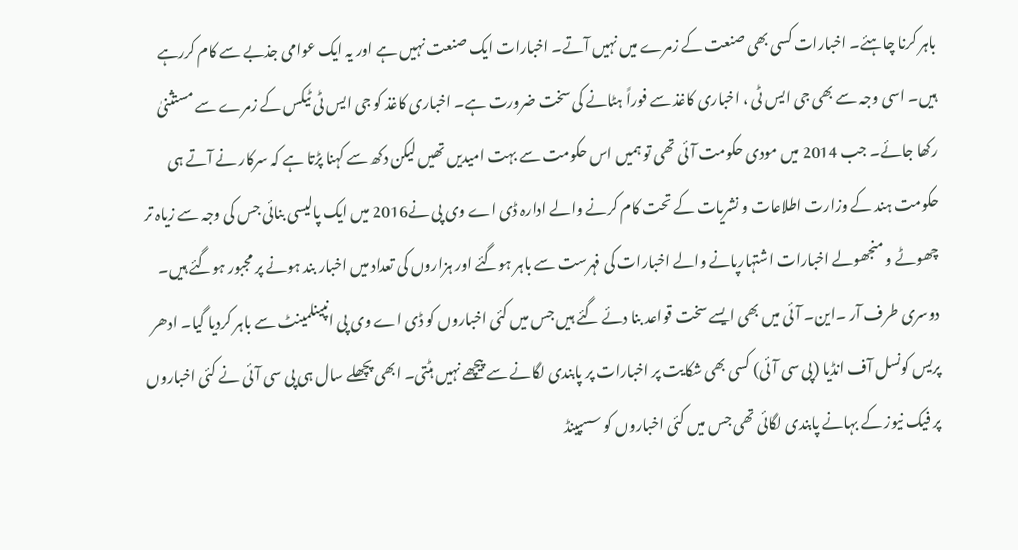باہر کرنا چاہئے۔ اخبارات کسی بھی صنعت کے زمرے میں نہیں آتے۔ اخبارات ایک صنعت نہیں ہے اور یہ ایک عوامی جذبے سے کام کررہے ہیں۔ اسی وجہ سے بھی جی ایس ٹی ، اخباری کاغذ سے فوراً ہٹانے کی سخت ضرورت ہے۔ اخباری کاغذ کو جی ایس ٹی ٹیکس کے زمرے سے مستثنیٰ رکھا جائے۔ جب 2014 میں مودی حکومت آئی تھی تو ہمیں اس حکومت سے بہت امیدیں تھیں لیکن دکھ سے کہنا پڑتا ہے کہ سرکار نے آتے ہی حکومت ہند کے وزارت اطلاعات و نشریات کے تحت کام کرنے والے ادارہ ڈی اے وی پی نے2016 میں ایک پالیسی بنائی جس کی وجہ سے زیاہ تر چھوٹے و منجھولے اخبارات اشتہارپانے والے اخبارات کی فہرست سے باہر ہوگئے اور ہزاروں کی تعداد میں اخبار بند ہونے پر مجبور ہوگئے ہیں۔ دوسری طرف آر ۔این۔ آئی میں بھی ایسے سخت قواعد بنا دئے گئے ہیں جس میں کئی اخباروں کو ڈی اے وی پی انپینلمینٹ سے باہر کردیا گیا۔ ادھر پریس کونسل آف انڈیا (پی سی آئی) کسی بھی شکایت پر اخبارات پر پابندی لگانے سے پیچھے نہیں ہٹتی۔ ابھی پچھلے سال ہی پی سی آئی نے کئی اخباروں پر فیک نیوز کے بہانے پابندی لگائی تھی جس میں کئی اخباروں کو سسپینڈ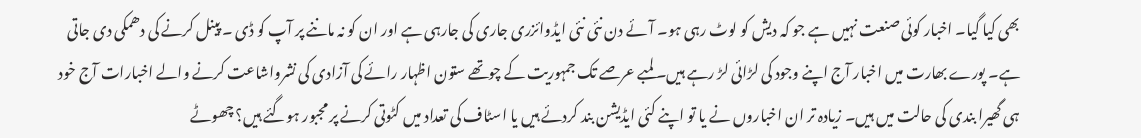بھی کیا گیا۔ اخبار کوئی صنعت نہیں ہے جو کہ دیش کو لوٹ رہی ہو۔ آئے دن نئی نئی ایڈوائزری جاری کی جارہی ہے اور ان کو نہ ماننے پر آپ کو ڈی ۔ پینل کرنے کی دھمکی دی جاتی ہے۔ پورے بھارت میں اخبار آج اپنے وجود کی لڑائی لڑ رہے ہیں۔ لمبے عرصے تک جمہوریت کے چوتھے ستون اظہار رائے کی آزادی کی نشرواشاعت کرنے والے اخبارات آج خود ہی گھیرا بندی کی حالت میں ہیں۔ زیادہ تر ان اخباروں نے یا تو اپنے کئی ایڈیشن بند کردئے ہیں یا اسٹاف کی تعداد میں کٹوتی کرنے پر مجبور ہوگئے ہیں؟ چھوٹے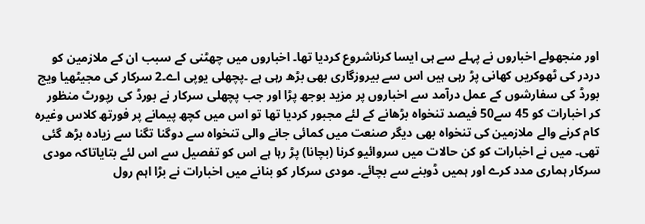اور منجھولے اخباروں نے پہلے سے ہی ایسا کرناشروع کردیا تھا۔ اخباروں میں چھٹنی کے سبب ان کے ملازمین کو دردر کی ٹھوکریں کھانی پڑ رہی ہیں اس سے بیروزگاری بھی بڑھ رہی ہے ۔پچھلی یوپی اے۔2 سرکار کی مجیٹھیا ویج بورڈ کی سفارشوں کے عمل درآمد سے اخباروں پر مزید بوجھ پڑا اور جب پچھلی سرکار نے بورڈ کی رپورٹ منظور کر اخبارات کو 45 سے50 فیصد تنخواہ بڑھانے کے لئے مجبور کردیا تھا تو اس میں کچھ پیمانے پر فورتھ کلاس وغیرہ کام کرنے والے ملازمین کی تنخواہ بھی دیگر صنعت میں کمائی جانے والی تنخواہ سے دوگنا تگنا سے زیادہ بڑھ گئی تھی۔ میں نے اخبارات کو کن حالات میں سروائیو کرنا (بچانا) پڑ رہا ہے اس کو تفصیل سے اس لئے بتایاتاکہ مودی سرکار ہماری مدد کرے اور ہمیں ڈوبنے سے بچائے۔ مودی سرکار کو بنانے میں اخبارات نے بڑا اہم رول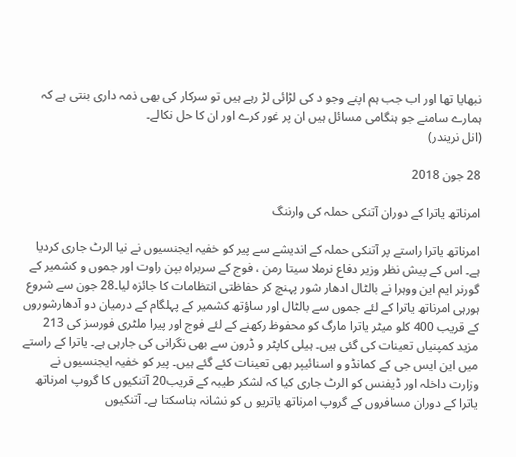نبھایا تھا اور اب جب ہم اپنے وجو د کی لڑائی لڑ رہے ہیں تو سرکار کی بھی ذمہ داری بنتی ہے کہ ہمارے سامنے جو ہنگامی مسائل ہیں ان پر غور کرے اور ان کا حل نکالے۔
(انل نریندر)

28 جون 2018

امرناتھ یاترا کے دوران آتنکی حملہ کی وارننگ

امرناتھ یاترا راستے پر آتنکی حملہ کے اندیشے سے پیر کو خفیہ ایجنسیوں نے نیا الرٹ جاری کردیا ہے۔ اس کے پیش نظر وزیر دفاع نرملا سیتا رمن ، فوج کے سربراہ بپن راوت اور جموں و کشمیر کے گورنر ایم این ووہرا نے بالٹال ادھار شور پہنچ کر حفاظتی انتظامات کا جائزہ لیا۔28 جون سے شروع ہورہی امرناتھ یاترا کے لئے جموں سے بالٹال اور ساؤتھ کشمیر کے پہلگام کے درمیان دو آدھارشوروں کے قریب 400 کلو میٹر یاترا مارگ کو محفوظ رکھنے کے لئے فوج اور پیرا ملٹری فورسز کی 213 مزید کمپنیاں تعینات کی گئی ہیں۔ ہیلی کاپٹر و ڈرون سے بھی نگرانی کی جارہی ہے۔ یاترا کے راستے میں این ایس جی کے کمانڈو و اسنائیپر بھی تعینات کئے گئے ہیں۔ پیر کو خفیہ ایجنسیوں نے وزارت داخلہ اور ڈیفنس کو الرٹ جاری کیا کہ لشکر طیبہ کے قریب20 آتنکیوں کا گروپ امرناتھ یاترا کے دوران مسافروں کے گروپ امرناتھ یاتریو ں کو نشانہ بناسکتا ہے۔ آتنکیوں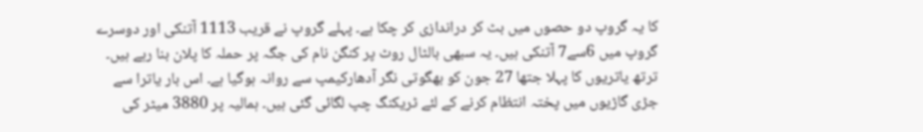کا یہ گروپ دو حصوں میں بٹ کر دراندازی کر چکا ہے۔ پہلے گروپ نے قریب 1113 آتنکی اور دوسرے گروپ میں 6سے7 آتنکی ہیں۔ یہ سبھی بالٹال روٹ پر کنگن نام کی جگہ پر حملہ کا پلان بنا رہے ہیں۔ ترتھ یاتریوں کا پہلا جتھا 27 جون کو بھگوتی نگر آدھارکیمپ سے روانہ ہوگیا ہے۔ اس بار یاترا سے جڑی گاڑیوں میں پختہ انتظام کرنے کے لئے ٹریکنگ چپ لگائی گئی ہیں۔ ہمالیہ پر 3880 میٹر کی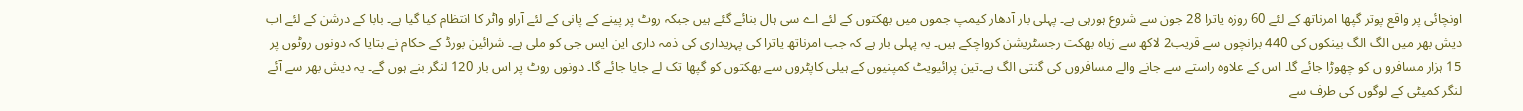اونچائی پر واقع پوتر گپھا امرناتھ کے لئے 60 روزہ یاترا 28 جون سے شروع ہورہی ہے۔ پہلی بار آدھار کیمپ جموں میں بھکتوں کے لئے اے سی ہال بنائے گئے ہیں جبکہ روٹ پر پینے کے پانی کے لئے آراو واٹر کا انتظام کیا گیا ہے۔ بابا کے درشن کے لئے اب دیش بھر میں الگ الگ بینکوں کی 440 برانچوں سے قریب2 لاکھ سے زیاہ بھکت رجسٹریشن کرواچکے ہیں۔ یہ پہلی بار ہے کہ جب امرناتھ یاترا کی پہریداری کی ذمہ داری این ایس جی کو ملی ہے۔ شرائین بورڈ کے حکام نے بتایا کہ دونوں روٹوں پر 15 ہزار مسافرو ں کو چھوڑا جائے گا۔ اس کے علاوہ راستے سے جانے والے مسافروں کی گنتی الگ ہے۔تین پرائیویٹ کمپنیوں کے ہیلی کاپٹروں سے بھکتوں کو گپھا تک لے جایا جائے گا۔ دونوں روٹ پر اس بار 120 لنگر بنے ہوں گے۔ یہ دیش بھر سے آئے لنگر کمیٹی کے لوگوں کی طرف سے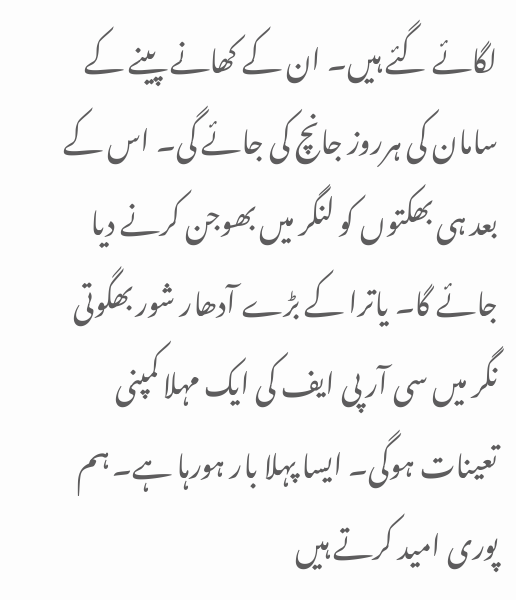لگائے گئے ہیں۔ ان کے کھانے پینے کے سامان کی ہرروز جانچ کی جائے گی۔ اس کے بعد ہی بھکتوں کو لنگر میں بھوجن کرنے دیا جائے گا۔ یاترا کے بڑے آدھار شور بھگوتی نگر میں سی آر پی ایف کی ایک مہلا کمپنی تعینات ہوگی۔ ایسا پہلا بار ہورہا ہے۔ ہم پوری امید کرتے ہیں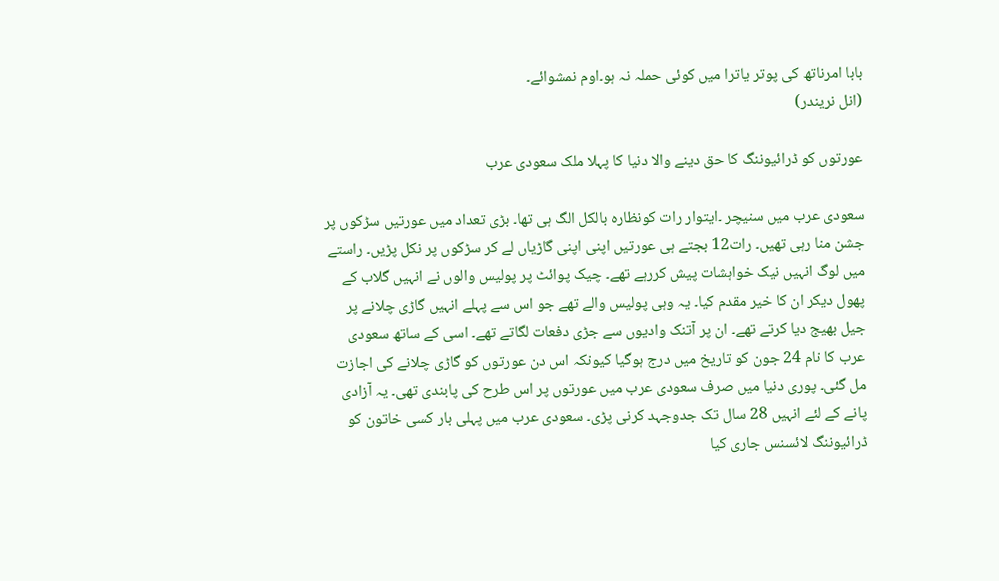بابا امرناتھ کی پوتر یاترا میں کوئی حملہ نہ ہو۔اوم نمشوائے۔
(انل نریندر)

عورتوں کو ڈرائیوننگ کا حق دینے والا دنیا کا پہلا ملک سعودی عرب

سعودی عرب میں سنیچر ۔ایتوار رات کونظارہ بالکل الگ ہی تھا۔ بڑی تعداد میں عورتیں سڑکوں پر جشن منا رہی تھیں۔ رات12 بجتے ہی عورتیں اپنی اپنی گاڑیاں لے کر سڑکوں پر نکل پڑیں۔ راستے میں لوگ انہیں نیک خواہشات پیش کررہے تھے۔ چیک پوائٹ پر پولیس والوں نے انہیں گلاب کے پھول دیکر ان کا خیر مقدم کیا۔ یہ وہی پولیس والے تھے جو اس سے پہلے انہیں گاڑی چلانے پر جیل بھیج دیا کرتے تھے۔ ان پر آتنک وادیوں سے جڑی دفعات لگاتے تھے۔ اسی کے ساتھ سعودی عرب کا نام 24 جون کو تاریخ میں درج ہوگیا کیونکہ اس دن عورتوں کو گاڑی چلانے کی اجازت مل گئی۔ پوری دنیا میں صرف سعودی عرب میں عورتوں پر اس طرح کی پابندی تھی۔ یہ آزادی پانے کے لئے انہیں 28 سال تک جدوجہد کرنی پڑی۔ سعودی عرب میں پہلی بار کسی خاتون کو ڈرائیوننگ لائسنس جاری کیا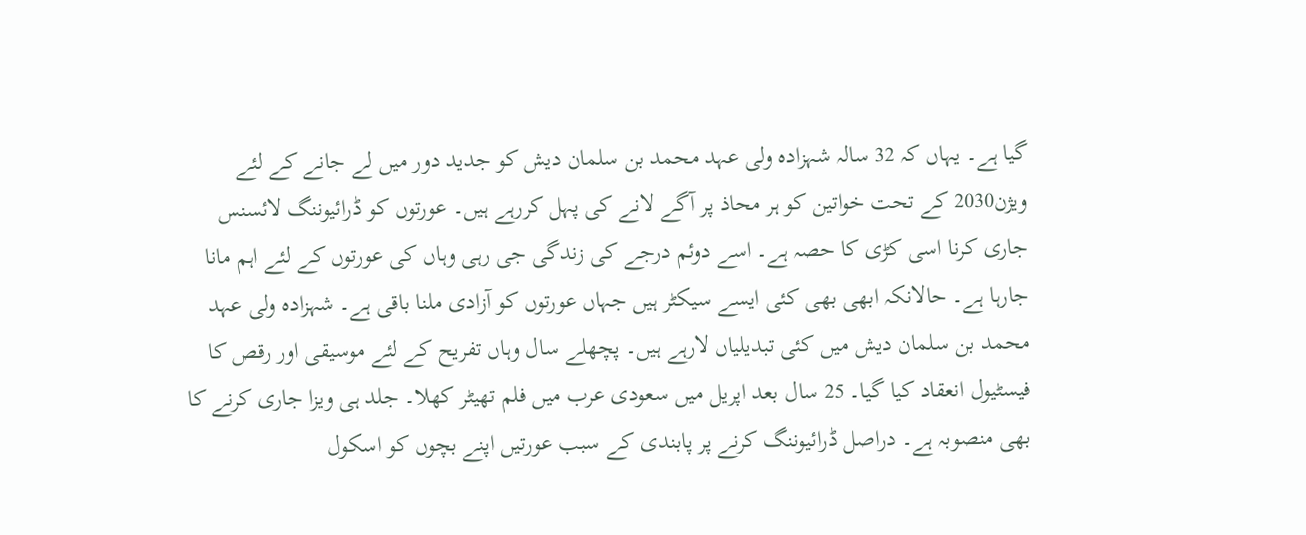گیا ہے۔ یہاں کہ 32 سالہ شہزادہ ولی عہد محمد بن سلمان دیش کو جدید دور میں لے جانے کے لئے ویژن2030 کے تحت خواتین کو ہر محاذ پر آگے لانے کی پہل کررہے ہیں۔ عورتوں کو ڈرائیوننگ لائسنس جاری کرنا اسی کڑی کا حصہ ہے۔ اسے دوئم درجے کی زندگی جی رہی وہاں کی عورتوں کے لئے اہم مانا جارہا ہے۔ حالانکہ ابھی بھی کئی ایسے سیکٹر ہیں جہاں عورتوں کو آزادی ملنا باقی ہے۔ شہزادہ ولی عہد محمد بن سلمان دیش میں کئی تبدیلیاں لارہے ہیں۔ پچھلے سال وہاں تفریح کے لئے موسیقی اور رقص کا فیسٹیول انعقاد کیا گیا۔ 25 سال بعد اپریل میں سعودی عرب میں فلم تھیٹر کھلا۔ جلد ہی ویزا جاری کرنے کا بھی منصوبہ ہے۔ دراصل ڈرائیوننگ کرنے پر پابندی کے سبب عورتیں اپنے بچوں کو اسکول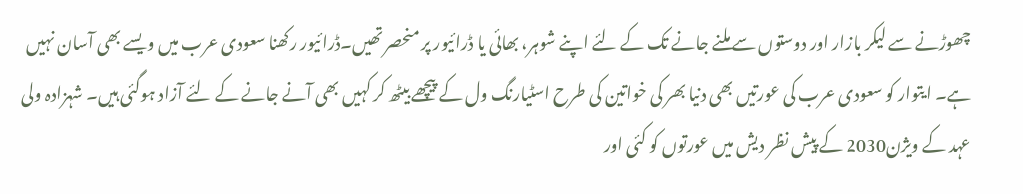چھوڑنے سے لیکر بازار اور دوستوں سے ملنے جانے تک کے لئے اپنے شوہر، بھائی یا ڈرائیور پر منحصر تھیں۔ڈرائیور رکھنا سعودی عرب میں ویسے بھی آسان نہیں ہے۔ ایتوار کو سعودی عرب کی عورتیں بھی دنیا بھر کی خواتین کی طرح اسٹیارنگ ول کے پیچھے بیٹھ کر کہیں بھی آنے جانے کے لئے آزاد ہوگئی ہیں۔ شہزادہ ولی عہد کے ویژن2030 کے پیش نظر دیش میں عورتوں کو کئی اور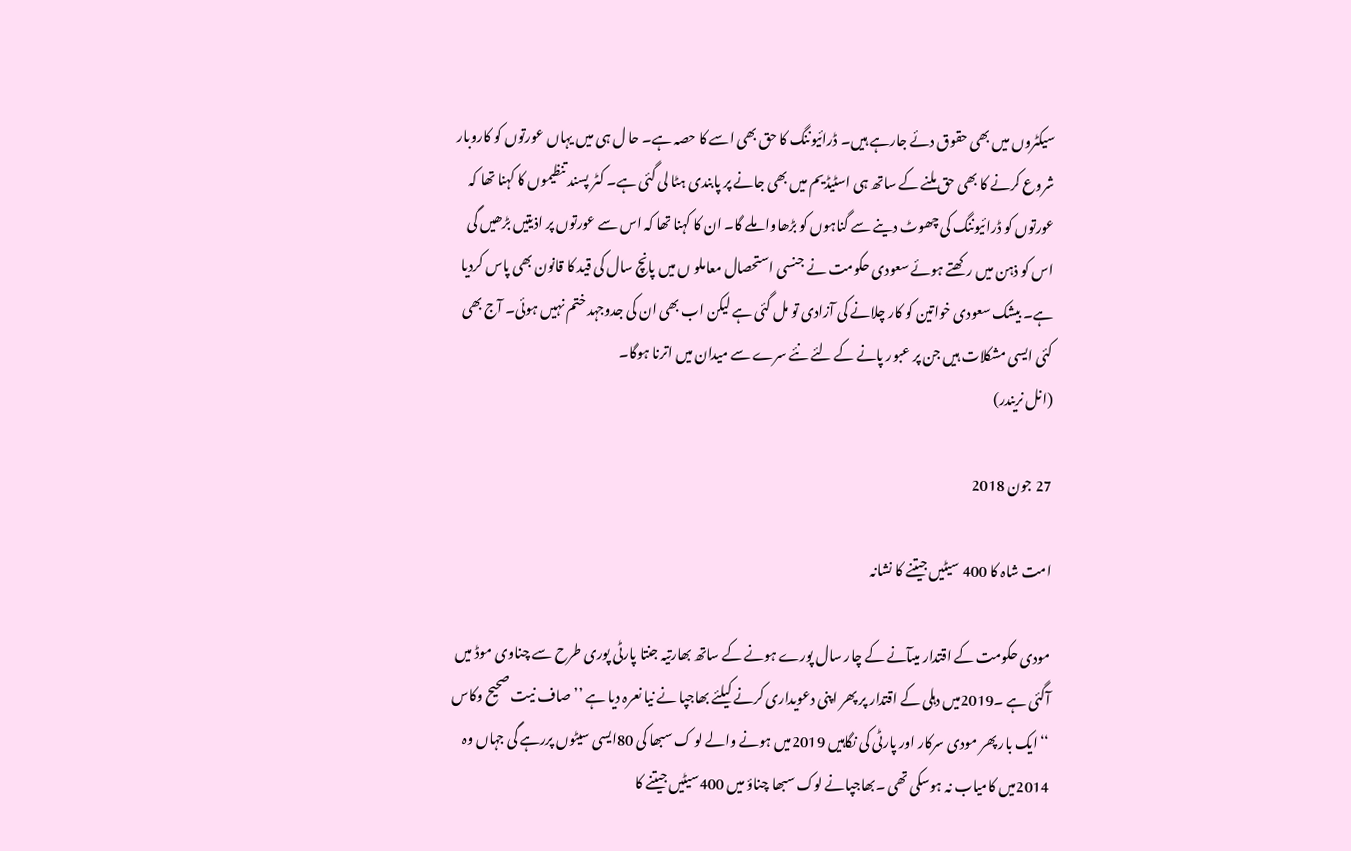سیکٹروں میں بھی حقوق دئے جارہے ہیں۔ ڈرائیوننگ کا حق بھی اسے کا حصہ ہے۔ حا ل ہی میں یہاں عورتوں کو کاروبار شروع کرنے کا بھی حق ملنے کے ساتھ ہی اسٹیڈیم میں بھی جانے پر پابندی ہٹا لی گئی ہے۔ کٹر پسند تنظیموں کا کہنا تھا کہ عورتوں کو ڈرائیوننگ کی چھوٹ دینے سے گناہوں کو بڑھاوا ملے گا۔ ان کا کہنا تھا کہ اس سے عورتوں پر اذیتیں بڑھیں گی اس کو ذہن میں رکھتے ہوئے سعودی حکومت نے جنسی استحصال معاملو ں میں پانچ سال کی قید کا قانون بھی پاس کردیا ہے۔ بیشک سعودی خواتین کو کار چلانے کی آزادی تو مل گئی ہے لیکن اب بھی ان کی جدوجہد ختم نہیں ہوئی۔ آج بھی کئی ایسی مشکلات ہیں جن پر عبور پانے کے لئے نئے سرے سے میدان میں اترنا ہوگا۔
(انل نریندر)

27 جون 2018

امت شاہ کا 400 سیٹیں جیتنے کا نشانہ

مودی حکومت کے اقتدار میںآنے کے چار سال پورے ہونے کے ساتھ بھارتیہ جنتا پارٹی پوری طرح سے چناوی موڈ میں آگئی ہے ۔2019میں دہلی کے اقتدار پر پھر اپنی دعویداری کرنے کیلئے بھاجپا نے نیا نعرہ دیا ہے ’’صاف نیت صحیح وکاس ‘‘ایک بار پھر مودی سرکار اور پارٹی کی نگاہیں 2019میں ہونے والے لو ک سبھا کی 80ایسی سیٹوں پررہے گی جہاں وہ 2014میں کامیاب نہ ہوسکی تھی ۔بھاجپانے لوک سبھا چناؤ میں 400سیٹیں جیتنے کا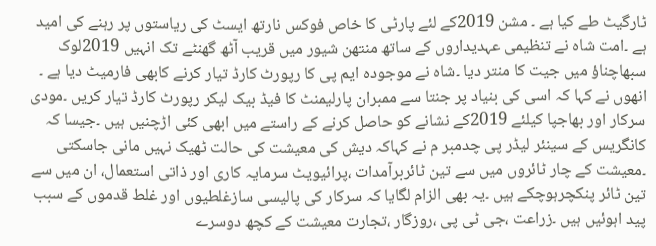ٹارگیٹ طے کیا ہے ۔ مشن 2019کے لئے پارٹی کا خاص فوکس نارتھ ایسٹ کی ریاستوں پر رہنے کی امید ہے ۔امت شاہ نے تنظیمی عہدیداروں کے ساتھ منتھن شیور میں قریب آٹھ گھنٹے تک انہیں 2019لوک سبھاچناؤ میں جیت کا منتر دیا ۔شاہ نے موجودہ ایم پی کا رپورٹ کارڈ تیار کرنے کابھی فارمیٹ دیا ہے ۔
انھوں نے کہا کہ اسی کی بنیاد پر جنتا سے ممبران پارلیمنٹ کا فیڈ بیک لیکر رپورٹ کارڈ تیار کریں ۔مودی سرکار اور بھاجپا کیلئے 2019کے نشانے کو حاصل کرنے کے راستے میں ابھی کئی اڑچنیں ہیں ۔جیسا کہ کانگریس کے سینئر لیڈر پی چدمبر م نے کہاکہ دیش کی معیشت کی حالت ٹھیک نہیں مانی جاسکتی ۔معیشت کے چار ٹائروں میں سے تین ٹائربرآمدات ،پرائیویٹ سرمایہ کاری اور ذاتی استعمال، ان میں سے تین ٹائر پنکچرہوچکے ہیں ۔یہ بھی الزام لگایا کہ سرکار کی پالیسی سازغلطیوں اور غلط قدموں کے سبب پید اہوئیں ہیں ۔زراعت ،جی ٹی پی ،روزگار ،تجارت معیشت کے کچھ دوسرے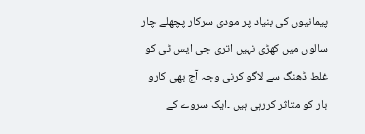پیمانیوں کی بنیاد پر مودی سرکار پچھلے چار سالوں میں کھڑی نہیں اتری جی ایس ٹی کو غلط ڈھنگ سے لاگو کرنی وجہ آج بھی کارو بار کو متاثر کررہی ہیں ۔ایک سروے کے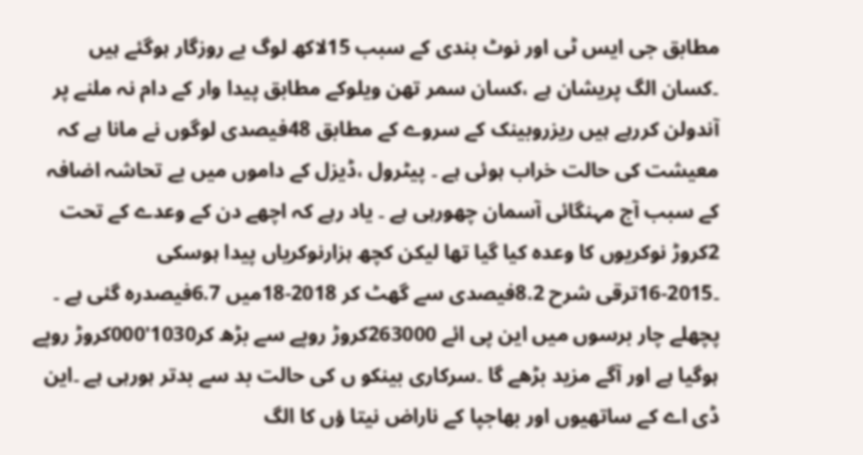مطابق جی ایس ٹی اور نوٹ بندی کے سبب 15لاکھ لوگ بے روزگار ہوگئے ہیں ۔کسان الگ پریشان ہے ،کسان سمر تھن ویلوکے مطابق پیدا وار کے دام نہ ملنے پر آندولن کررہے ہیں ریزروبینک کے سروے کے مطابق 48فیصدی لوگوں نے مانا ہے کہ معیشت کی حالت خراب ہوئی ہے ۔ پیٹرول ،ڈیزل کے داموں میں بے تحاشہ اضافہ کے سبب آج مہنگائی آسمان چھورہی ہے ۔ یاد رہے کہ اچھے دن کے وعدے کے تحت 2کروڑ نوکریوں کا وعدہ کیا گیا تھا لیکن کچھ ہزارنوکریاں پیدا ہوسکی ۔2015-16ترقی شرح 8.2فیصدی سے گھٹ کر 2018-18میں 6.7فیصدرہ گئی ہے ۔
پچھلے چار برسوں میں این پی ائے 263000کروڑ روپے سے بڑھ کر1030'000کروڑ روپے ہوگیا ہے اور آگے مزید بڑھے گا ۔سرکاری بینکو ں کی حالت بد سے بدتر ہورہی ہے ۔این ڈی اے کے ساتھیوں اور بھاجپا کے ناراض نیتا ؤں کا الگ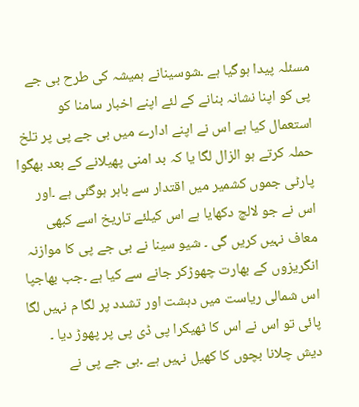مسئلہ پیدا ہوگیا ہے ۔شوسینانے ہمیشہ کی طرح بی جے پی کو اپنا نشانہ بنانے کے لئے اپنے اخبار سامنا کو استعمال کیا ہے اس نے اپنے ادارے میں بی جے پی پر تلخ حملہ کرتے ہو الزال لگا یا کہ بد امنی پھیلانے کے بعد بھگوا پارٹی جموں کشمیر میں اقتدار سے باہر ہوگئی ہے ۔اور اس نے جو لالچ دکھایا ہے اس کیلئے تاریخ اسے کبھی معاف نہیں کریں گی ۔ شیو سینا نے بی جے پی کا موازنہ انگریزوں کے بھارت چھوڑکر جانے سے کیا ہے ۔جب بھاجپا اس شمالی ریاست میں دہشت اور تشدد پر لگا م نہیں لگا پائی تو اس نے اس کا ٹھیکرا پی ڈی پی پر پھوڑ دیا ۔ دیش چلانا بچوں کا کھیل نہیں ہے ۔بی جے پی نے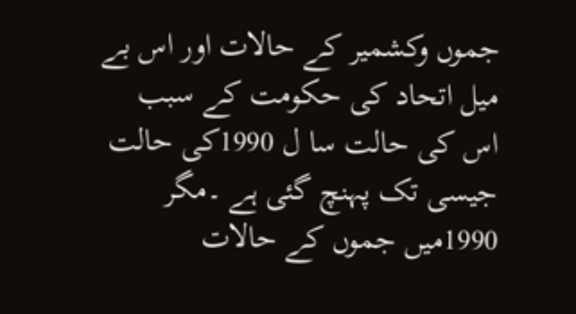جموں وکشمیر کے حالات اور اس بے میل اتحاد کی حکومت کے سبب اس کی حالت سا ل 1990کی حالت جیسی تک پہنچ گئی ہے ۔مگر 1990میں جموں کے حالات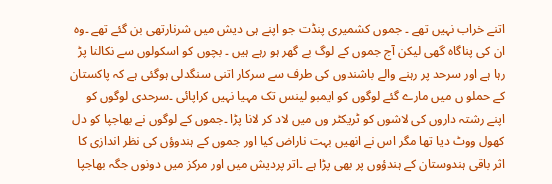اتنے خراب نہیں تھے ۔ جموں کشمیری پنڈت جو اپنے ہی دیش میں شرنارتھی بن گئے تھے ۔وہ ان کی پناگاہ گھی لیکن آج جموں کے لوگ بے گھر ہو رہے ہیں ۔ بچوں کو اسکولوں سے نکالنا پڑ رہا ہے اور سرحد پر رہنے والے باشندوں کی طرف سے سرکار اتنی سنگدلی ہوگئی ہے کہ پاکستان کے حملو ں میں مارے گئے لوگوں کو ایمبو لینس تک مہیا نہیں کراپائی ۔سرحدی لوگوں کو اپنے رشتہ داروں کی لاشوں کو ٹریکٹر وں میں لاد کر لانا پڑا ۔جموں کے لوگوں نے بھاجپا کو دل کھول ووٹ دیا تھا مگر اس نے انھیں بہت ناراض کیا اور جموں کے ہندوؤں کی نظر اندازی کا اثر باقی ہندوستان کے ہندؤوں پر بھی پڑا ہے ۔اتر پردیش میں اور مرکز میں دونوں جگہ بھاجپا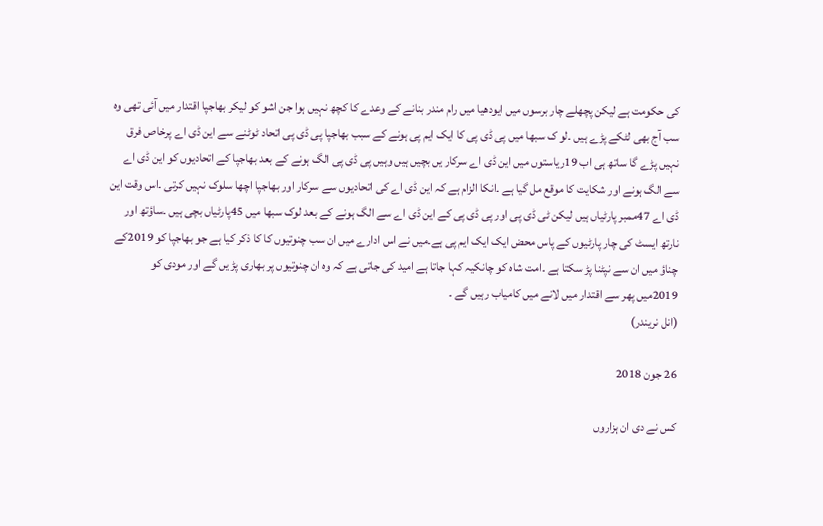کی حکومت ہے لیکن پچھلے چار برسوں میں ایودھیا میں رام مندر بنانے کے وعدے کا کچھ نہیں ہوا جن اشو کو لیکر بھاجپا اقتدار میں آئی تھی وہ سب آج بھی لٹکے پڑے ہیں ۔لو ک سبھا میں پی ڈی پی کا ایک ایم پی ہونے کے سبب بھاجپا پی ڈی پی اتحاد ٹوٹنے سے این ڈی اے پرخاص فرق نہیں پڑے گا ساتھ ہی اب 19ریاستوں میں این ڈی اے سرکار یں بچیں ہیں وہیں پی ڈی پی الگ ہونے کے بعد بھاجپا کے اتحادیوں کو این ڈی اے سے الگ ہونے اور شکایت کا موقع مل گیا ہے ۔انکا الزام ہے کہ این ڈی اے کی اتحادیوں سے سرکار اور بھاجپا اچھا سلوک نہیں کرتی ۔اس وقت این ڈی اے 47ممبر پارٹیاں ہیں لیکن ٹی ڈی پی اور پی ڈی پی کے این ڈی اے سے الگ ہونے کے بعد لوک سبھا میں 45پارٹیاں بچی ہیں ۔ساؤتھ اور نارتھ ایسٹ کی چار پارٹیوں کے پاس محض ایک ایک ایم پی ہے۔میں نے اس ادارے میں ان سب چنوتیوں کا کا ذکر کیا ہے جو بھاجپا کو 2019کے چناؤ میں ان سے نپٹنا پڑ سکتا ہے ۔امت شاہ کو چانکیہ کہا جاتا ہے امید کی جاتی ہے کہ وہ ان چنوتیوں پر بھاری پڑ یں گے اور مودی کو 2019میں پھر سے اقتدار میں لانے میں کامیاب رہیں گے ۔
(انل نریندر)

26 جون 2018

کس نے دی ان ہزاروں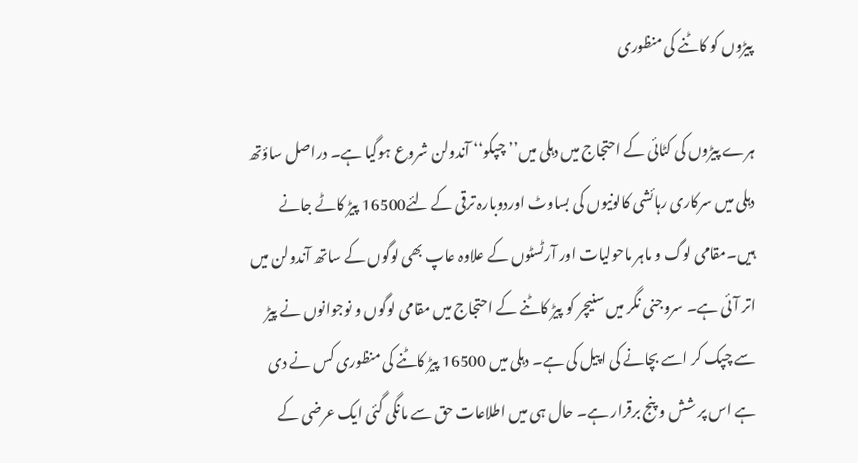پیڑوں کو کاٹنے کی منظوری

ہرے پیڑوں کی کٹائی کے احتجاج میں دہلی میں’’ چپکو‘‘ آندولن شروع ہوگیا ہے۔ دراصل ساؤتھ دہلی میں سرکاری رہائشی کالونیوں کی بساوٹ اوردوبارہ ترقی کے لئے16500 پیڑ کاٹے جانے ہیں۔مقامی لوگ و ماہر ماحولیات اور آرٹسٹوں کے علاوہ عاپ بھی لوگوں کے ساتھ آندولن میں اتر آئی ہے۔ سروجنی نگر میں سنیچر کو پیڑ کاٹنے کے احتجاج میں مقامی لوگوں و نوجوانوں نے پیڑ سے چپک کر اسے بچانے کی اپیل کی ہے۔ دہلی میں 16500 پیڑ کاٹنے کی منظوری کس نے دی ہے اس پر شش و پنج برقرار ہے۔ حال ہی میں اطلاعات حق سے مانگی گئی ایک عرضی کے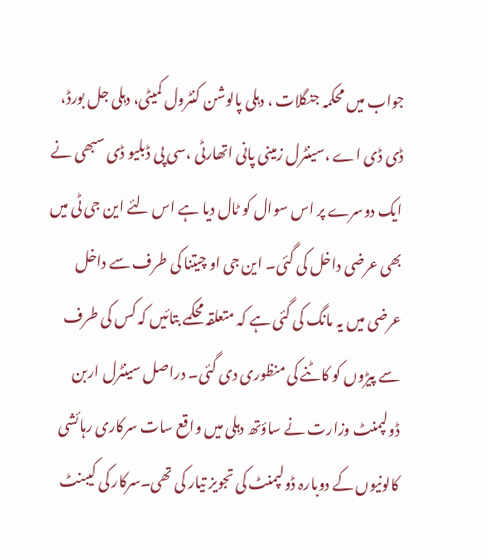جواب میں محکمہ جنگلات ، دہلی پالوشن کنٹرول کمیٹی، دہلی جل بورڈ، ڈی ڈی اے ،سینٹرل زمینی پانی اتھارٹی ،سی پی ڈبلیو ڈی سبھی نے ایک دوسرے پر اس سوال کو ٹال دیا ہے اس لئے این جی ٹی میں بھی عرضی داخل کی گئی۔ این جی او چیتنا کی طرف سے داخل عرضی میں یہ مانگ کی گئی ہے کہ متعلقہ محکمے بتائیں کہ کس کی طرف سے پیڑوں کو کاٹنے کی منظوری دی گئی۔ دراصل سینٹرل اربن ڈولپمنٹ وزارت نے ساؤتھ دہلی میں واقع سات سرکاری رہائشی کالونیوں کے دوبارہ ڈولپمنٹ کی تجویز تیار کی تھی۔سرکار کی کیبنٹ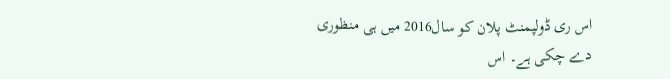اس ری ڈولپمنٹ پلان کو سال2016 میں ہی منظوری دے چکی ہے۔ اس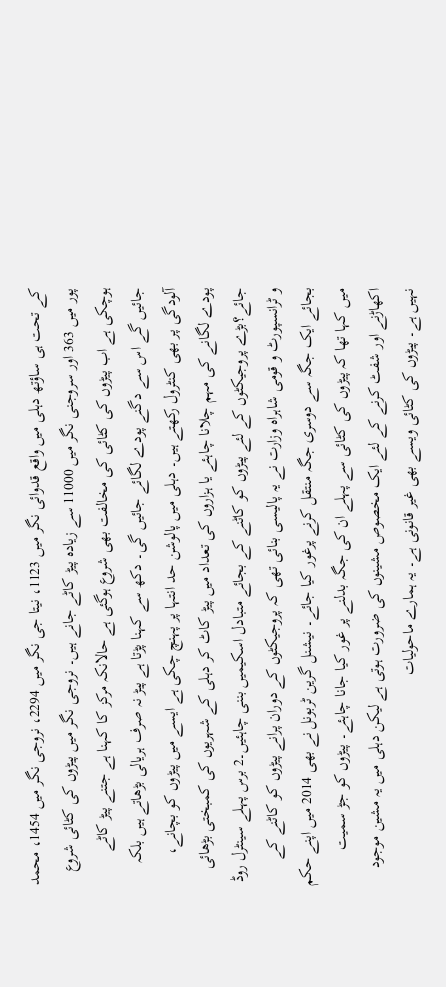کے تحت ہی ساؤتھ دہلی میں واقع قدوائی نگر میں 1123، نیتا جی نگر میں 2294، نروجی نگر میں 1454، محمد پور میں 363 اور سروجنی نگر میں 11000 سے زیادہ پیڑ کاٹے جانے ہیں۔ نروجی نگر میں پیڑوں کی کٹائی شروع ہوچکی ہے اب پیڑوں کی کٹائی کی مخالفت بھی شروع ہوگئی ہے حالانکہ مرکز کا کہنا ہے جتنے پیڑ کاٹے جائیں گے اس سے دگنے پودے لگائے جائیں گی۔ دکھ سے کہنا پڑتا ہے پیڑ نہ صرف ہریالی بڑھاتے ہیں بلکہ آلودگی پر بھی کنٹرول رکھتے ہیں۔ دہلی میں پالوشن حد انتہا پر پہنچ چکی ہے ایسے میں پیڑوں کو بچانے، پودے لگانے کی مہم چلانا چاہئے یا ہزاروں کی تعداد میں پیڑ کاٹ کر دہلی کے شہریوں کی کمبختی بڑھائی جائے؟بڑے پروجیکٹوں کے لئے پیڑوں کو کاٹنے کے بجائے متبادل اسکیمیں بننی چاہئیں۔2 برس پہلے سینٹرل روڈ و ٹرانسپورٹ و قومی شاہراہ وزارت نے یہ پالیسی بنائی تھی کہ پروجیکٹوں کے دوران پرانے پیڑوں کو کاٹنے کے بجائے ایک جگہ سے دوسری جگہ منتقل کرنے پرغور کیا جائے۔ نیشنل گرین ٹربونل نے بھی 2014 میں اپنے حکم میں کہا تھا کہ پیڑوں کی کٹائی سے پہلے ان کی جگہ بدلنے پر غور کیا جانا چاہئے۔ پیڑوں کو جڑ سمیت اکھاڑنے اور شفٹ کرنے کے لئے ایک مخصوص مشینوں کی ضرورت ہوتی ہے لیکن دہلی میں یہ مشین موجود نہیں ہے۔ پیڑوں کی کٹائی ویسے بھی غیر قانونی ہے۔ یہ ہمارے ماحولیات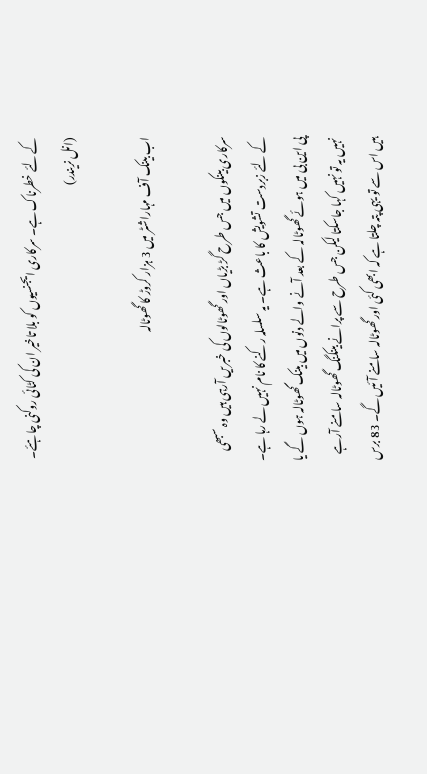کے لئے خطرناک ہے۔ سرکاری ایجنسیوں کو بلا تاخیر ان کی کٹائی روکنی چاہئے۔
(انل نریندر)

اب بینک آف مہاراشٹر میں 3 ہزار کروڑ کا گھوٹالہ

سرکاری بینکوں میں جس طرح گڑ بڑیاں اور گھوٹالوں کی خبریں آرہی ہیں وہ سبھی کے لئے زبردست تشویش کا باعث ہے۔ یہ سلسلہ رکنے کا نام نہیں لے رہا ہے۔ پی این بی میں ہوئے گھوٹالہ کے بعد آنے والے دنوں میں بینک گھوٹالہ ہوں گے یا نہیں یہ تو نہیں کہا جاسکتا لیکن جس طرح سے پرانے بینکنگ گھوٹالہ سامنے آرہے ہیں اس سے تو یہی پتہ چلتا ہے کہ ابھی کئی اور گھوٹالہ سامنے آئیں گے۔ 83 برس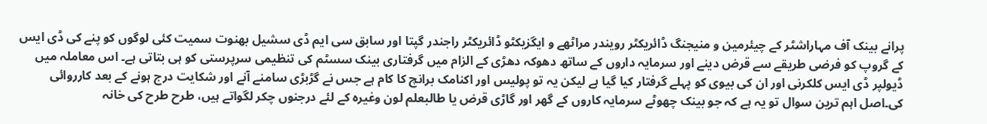پرانے بینک آف مہاراشٹر کے چیئرمین و منیجنگ ڈائریکٹر رویندر مراٹھے و ایگزیکٹو ڈائریکٹر راجندر گپتا اور سابق سی ایم ڈی سشیل بھنوت سمیت کئی لوگوں کو پنے کی ڈی ایس کے گروپ کو فرضی طریقے سے قرض دینے اور سرمایہ داروں کے ساتھ دھوکہ دھڑی کے الزام میں گرفتاری بینک سسٹم کی تنظیمی سرپرستی کو ہی بتاتی ہے۔ اس معاملہ میں ڈیولپر ڈی ایس کلکرنی اور ان کی بیوی کو پہلے گرفتار کیا گیا ہے لیکن یہ تو پولیس اور اکنامک برانچ کا کام ہے جس نے گڑبڑی سامنے آنے اور شکایت درج ہونے کے بعد کارروائی کی۔اصل اہم ترین سوال تو یہ ہے کہ جو بینک چھوٹے سرمایہ کاروں کے گھر اور گاڑی قرض یا طالبعلم لون وغیرہ کے لئے درجنوں چکر لگواتے ہیں، طرح طرح کی خانہ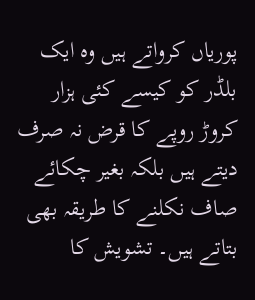پوریاں کرواتے ہیں وہ ایک بلڈر کو کیسے کئی ہزار کروڑ روپے کا قرض نہ صرف دیتے ہیں بلکہ بغیر چکائے صاف نکلنے کا طریقہ بھی بتاتے ہیں۔ تشویش کا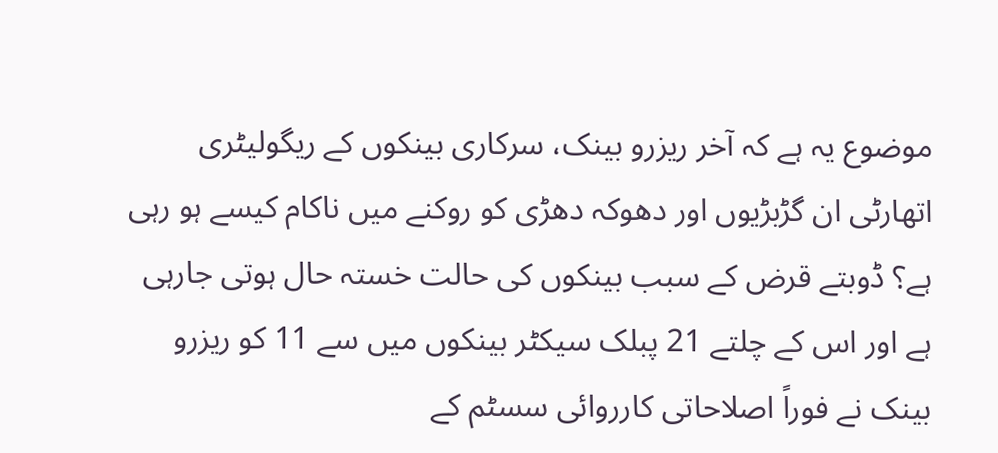موضوع یہ ہے کہ آخر ریزرو بینک، سرکاری بینکوں کے ریگولیٹری اتھارٹی ان گڑبڑیوں اور دھوکہ دھڑی کو روکنے میں ناکام کیسے ہو رہی ہے؟ ڈوبتے قرض کے سبب بینکوں کی حالت خستہ حال ہوتی جارہی ہے اور اس کے چلتے 21 پبلک سیکٹر بینکوں میں سے 11 کو ریزرو بینک نے فوراً اصلاحاتی کارروائی سسٹم کے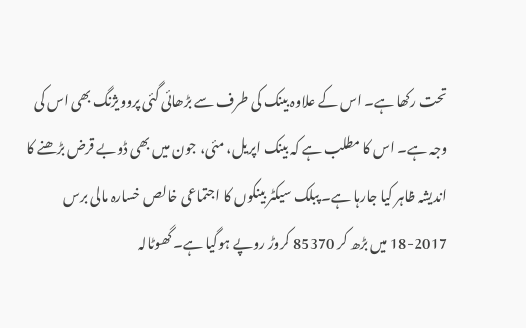تحت رکھا ہے۔ اس کے علاوہ بینک کی طرف سے بڑھائی گئی پروویژنگ بھی اس کی وجہ ہے۔ اس کا مطلب ہے کہ بینک اپریل، مئی، جون میں بھی ڈوبے قرض بڑھنے کا اندیشہ ظاہر کیا جارہا ہے۔ پبلک سیکٹر بینکوں کا اجتماعی خالص خسارہ مالی برس 2017-18 میں بڑھ کر 85370 کروڑ روپے ہوگیا ہے۔ گھوٹالہ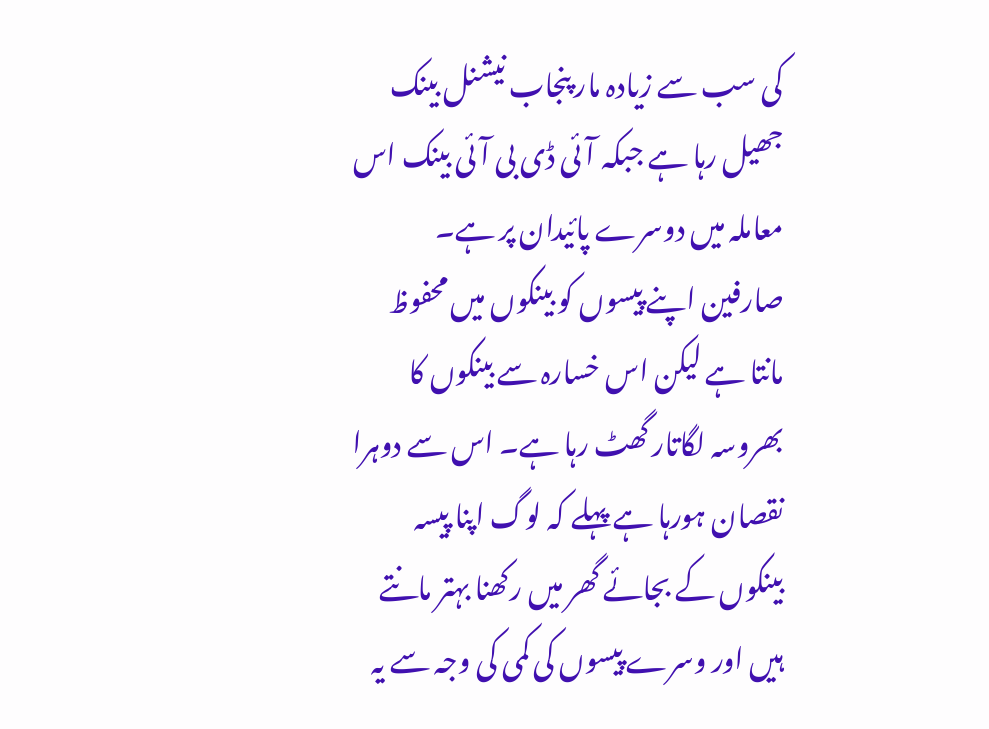کی سب سے زیادہ مار پنجاب نیشنل بینک جھیل رہا ہے جبکہ آئی ڈی بی آئی بینک اس معاملہ میں دوسرے پائیدان پر ہے۔ صارفین اپنے پیسوں کو بینکوں میں محفوظ مانتا ہے لیکن اس خسارہ سے بینکوں کا بھروسہ لگاتار گھٹ رہا ہے۔ اس سے دوہرا نقصان ہورہا ہے پہلے کہ لوگ اپنا پیسہ بینکوں کے بجائے گھر میں رکھنا بہتر مانتے ہیں اور وسرے پیسوں کی کمی کی وجہ سے یہ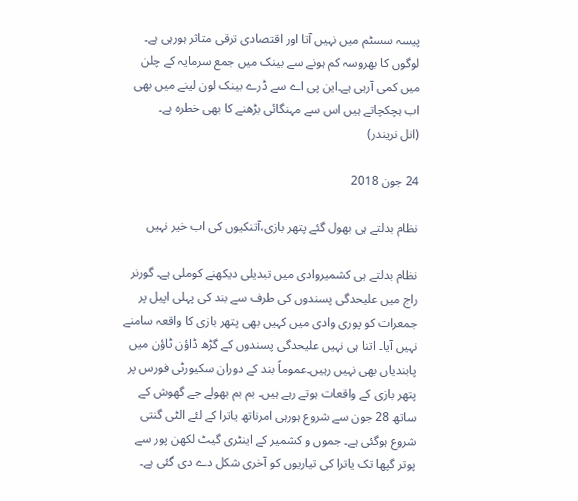پیسہ سسٹم میں نہیں آتا اور اقتصادی ترقی متاثر ہورہی ہے۔ لوگوں کا بھروسہ کم ہونے سے بینک میں جمع سرمایہ کے چلن میں کمی آرہی ہے۔این پی اے سے ڈرے بینک لون لینے میں بھی اب ہچکچاتے ہیں اس سے مہنگائی بڑھنے کا بھی خطرہ ہے۔
(انل نریندر)

24 جون 2018

نظام بدلتے ہی بھول گئے پتھر بازی،آتنکیوں کی اب خیر نہیں

نظام بدلتے ہی کشمیروادی میں تبدیلی دیکھنے کوملی ہے۔ گورنر راج میں علیحدگی پسندوں کی طرف سے بند کی پہلی اپیل پر جمعرات کو پوری وادی میں کہیں بھی پتھر بازی کا واقعہ سامنے نہیں آیا۔ اتنا ہی نہیں علیحدگی پسندوں کے گڑھ ڈاؤن ٹاؤن میں پابندیاں بھی نہیں رہیں۔عموماً بند کے دوران سکیورٹی فورس پر پتھر بازی کے واقعات ہوتے رہے ہیں۔ بم بم بھولے جے گھوش کے ساتھ 28 جون سے شروع ہورہی امرناتھ یاترا کے لئے الٹی گنتی شروع ہوگئی ہے۔ جموں و کشمیر کے اینٹری گیٹ لکھن پور سے پوتر گپھا تک یاترا کی تیاریوں کو آخری شکل دے دی گئی ہے۔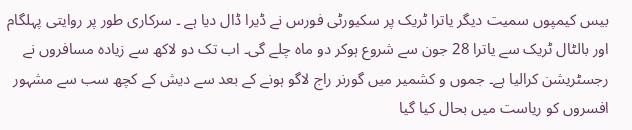بیس کیمپوں سمیت دیگر یاترا ٹریک پر سکیورٹی فورس نے ڈیرا ڈال دیا ہے ۔ سرکاری طور پر روایتی پہلگام اور بالٹال ٹریک سے یاترا 28 جون سے شروع ہوکر دو ماہ چلے گی۔ اب تک دو لاکھ سے زیادہ مسافروں نے رجسٹریشن کرالیا ہے۔ جموں و کشمیر میں گورنر راج لاگو ہونے کے بعد سے دیش کے کچھ سب سے مشہور افسروں کو ریاست میں بحال کیا گیا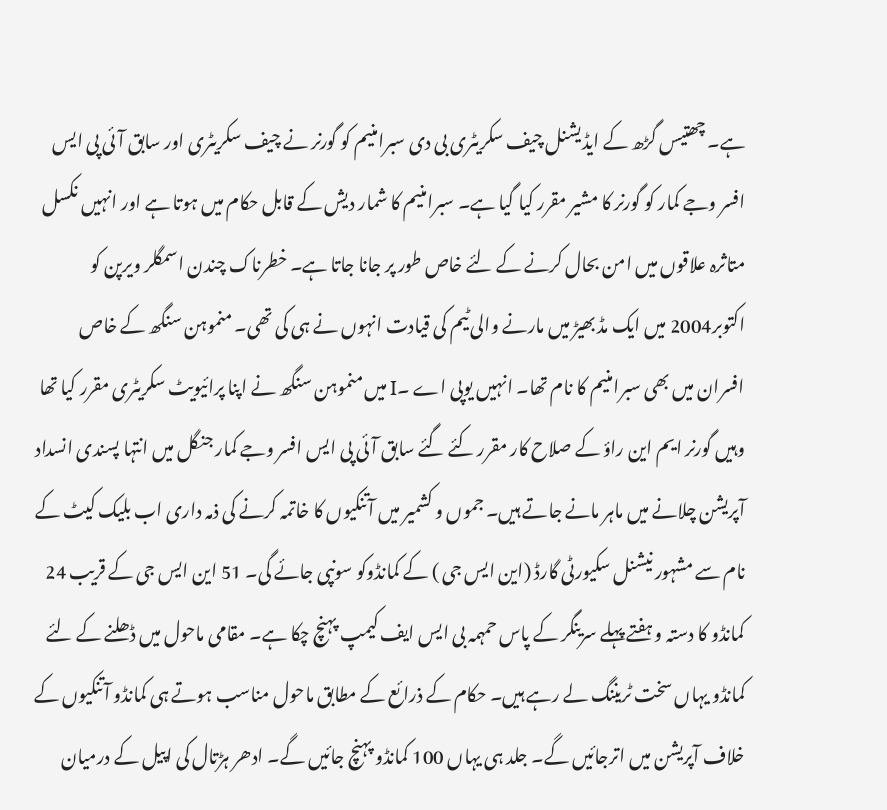ہے۔ چھتیس گڑھ کے ایڈیشنل چیف سکریٹری بی دی سبرامنیم کو گورنر نے چیف سکریٹری اور سابق آئی پی ایس افسر وجے کمار کو گورنر کا مشیر مقرر کیا گیا ہے۔ سبرامنیم کا شمار دیش کے قابل حکام میں ہوتا ہے اور انہیں نکسل متاثرہ علاقوں میں امن بحال کرنے کے لئے خاص طور پر جانا جاتا ہے۔ خطرناک چندن اسمگلر ویرپن کو اکتوبر2004 میں ایک مڈ بھیڑ میں مارنے والی ٹیم کی قیادت انہوں نے ہی کی تھی۔ منموہن سنگھ کے خاص افسران میں بھی سبرامنیم کا نام تھا۔ انہیں یوپی اے ۔I میں منموہن سنگھ نے اپنا پرائیویٹ سکریٹری مقرر کیا تھا وہیں گورنر ایم این راؤ کے صلاح کار مقرر کئے گئے سابق آئی پی ایس افسر وجے کمار جنگل میں انتہا پسندی انسداد آپریشن چلانے میں ماہر مانے جاتے ہیں۔ جموں و کشمیر میں آتنکیوں کا خاتمہ کرنے کی ذمہ داری اب بلیک کیٹ کے نام سے مشہور نیشنل سکیورٹی گارڈ (این ایس جی ) کے کمانڈوکو سونپی جائے گی۔ 51 این ایس جی کے قریب 24 کمانڈو کا دستہ و ہفتے پہلے سرینگر کے پاس حمہمہ بی ایس ایف کیمپ پہنچ چکا ہے۔ مقامی ماحول میں ڈھلنے کے لئے کمانڈو یہاں سخت ٹریننگ لے رہے ہیں۔ حکام کے ذرائع کے مطابق ماحول مناسب ہوتے ہی کمانڈو آتنکیوں کے خلاف آپریشن میں اترجائیں گے۔ جلد ہی یہاں 100 کمانڈو پہنچ جائیں گے۔ ادھر ہڑتال کی اپیل کے درمیان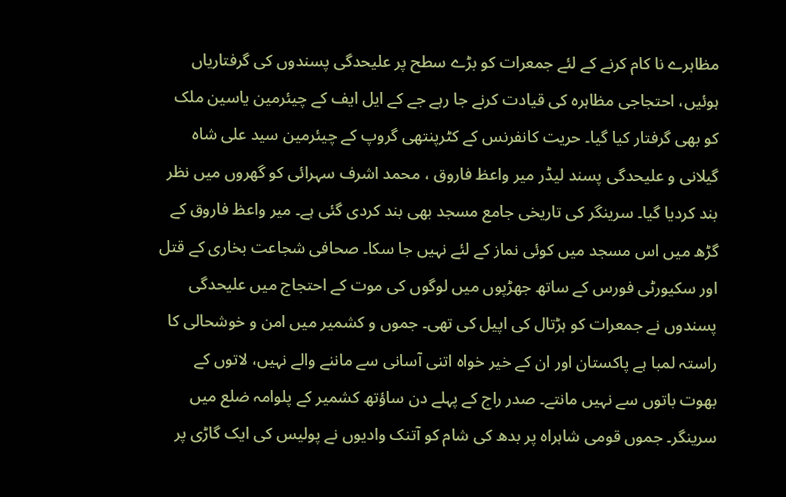مظاہرے نا کام کرنے کے لئے جمعرات کو بڑے سطح پر علیحدگی پسندوں کی گرفتاریاں ہوئیں، احتجاجی مظاہرہ کی قیادت کرنے جا رہے جے کے ایل ایف کے چیئرمین یاسین ملک کو بھی گرفتار کیا گیا۔ حریت کانفرنس کے کٹرپنتھی گروپ کے چیئرمین سید علی شاہ گیلانی و علیحدگی پسند لیڈر میر واعظ فاروق ، محمد اشرف سہرائی کو گھروں میں نظر بند کردیا گیا۔ سرینگر کی تاریخی جامع مسجد بھی بند کردی گئی ہے۔ میر واعظ فاروق کے گڑھ میں اس مسجد میں کوئی نماز کے لئے نہیں جا سکا۔ صحافی شجاعت بخاری کے قتل اور سکیورٹی فورس کے ساتھ جھڑپوں میں لوگوں کی موت کے احتجاج میں علیحدگی پسندوں نے جمعرات کو ہڑتال کی اپیل کی تھی۔ جموں و کشمیر میں امن و خوشحالی کا راستہ لمبا ہے پاکستان اور ان کے خیر خواہ اتنی آسانی سے ماننے والے نہیں، لاتوں کے بھوت باتوں سے نہیں مانتے۔ صدر راج کے پہلے دن ساؤتھ کشمیر کے پلوامہ ضلع میں سرینگر۔ جموں قومی شاہراہ پر بدھ کی شام کو آتنک وادیوں نے پولیس کی ایک گاڑی پر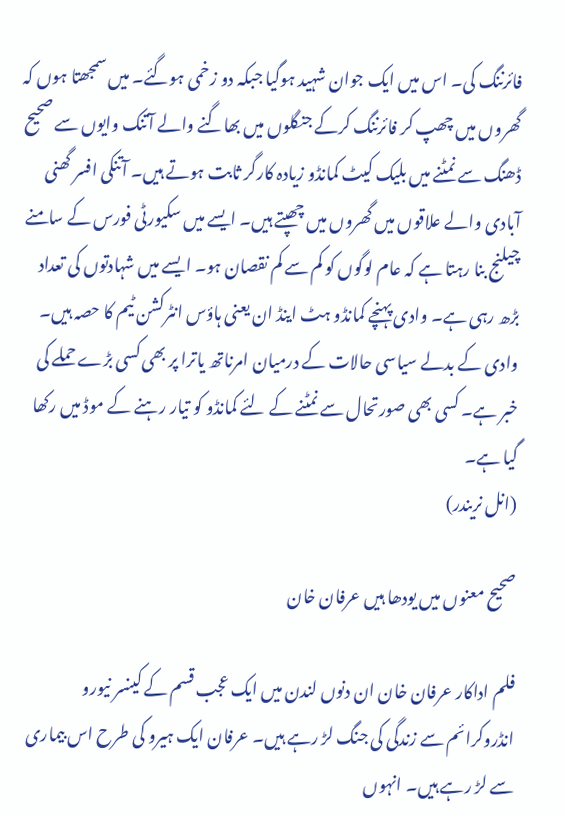فائرننگ کی۔ اس میں ایک جوان شہید ہوگیا جبکہ دو زخمی ہوگئے۔ میں سمجھتا ہوں کہ گھروں میں چھپ کر فائرننگ کرکے جنگلوں میں بھاگنے والے آتنک وایوں سے صحیح ڈھنگ سے نمٹنے میں بلیک کیٹ کمانڈو زیادہ کارگر ثابت ہوتے ہیں۔ آتنکی افسر گھنی آبادی والے علاقوں میں گھروں میں چھپتے ہیں۔ ایسے میں سکیورٹی فورس کے سامنے چیلنج بنا رہتا ہے کہ عام لوگوں کو کم سے کم نقصان ہو۔ ایسے میں شہادتوں کی تعداد بڑھ رہی ہے۔ وادی پہنچے کمانڈو ہٹ اینڈ ان یعنی ہاؤس انٹرکشن ٹیم کا حصہ ہیں۔ وادی کے بدلے سیاسی حالات کے درمیان امرناتھ یاترا پر بھی کسی بڑے حملے کی خبر ہے۔ کسی بھی صورتحال سے نمٹنے کے لئے کمانڈو کو تیار رہنے کے موڈ میں رکھا گیا ہے۔
(انل نریندر)

صحیح معنوں میں یودھا ہیں عرفان خان

فلم اداکار عرفان خان ان دنوں لندن میں ایک عجب قسم کے کینسر نیورو انڈروکرائم سے زندگی کی جنگ لڑ رہے ہیں۔ عرفان ایک ہیرو کی طرح اس بیماری سے لڑ رہے ہیں۔ انہوں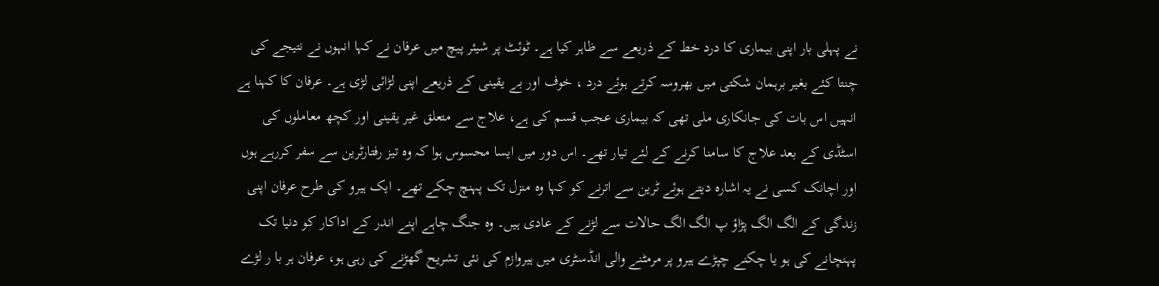نے پہلی بار اپنی بیماری کا درد خط کے ذریعے سے ظاہر کیا ہے۔ ٹوئٹ پر شیئر پیچ میں عرفان نے کہا انہوں نے نتیجے کی چنتا کئے بغیر برہمان شکتی میں بھروسہ کرتے ہوئے درد ، خوف اور بے یقینی کے ذریعے اپنی لڑائی لڑی ہے۔ عرفان کا کہنا ہے انہیں اس بات کی جانکاری ملی تھی کہ بیماری عجب قسم کی ہے، علاج سے متعلق غیر یقینی اور کچھ معاملوں کی اسٹڈی کے بعد علاج کا سامنا کرنے کے لئے تیار تھے۔ اس دور میں ایسا محسوس ہوا کہ وہ تیز رفتارٹرین سے سفر کررہے ہوں اور اچانک کسی نے یہ اشارہ دیتے ہوئے ٹرین سے اترنے کو کہا وہ منزل تک پہنچ چکے تھے۔ ایک ہیرو کی طرح عرفان اپنی زندگی کے الگ الگ پڑاؤ پ الگ الگ حالات سے لڑنے کے عادی ہیں۔ وہ جنگ چاہے اپنے اندر کے اداکار کو دنیا تک پہنچانے کی ہو یا چکنے چپڑے ہیرو پر مرمٹنے والی انڈسٹری میں ہیروازم کی نئی تشریح گھڑنے کی رہی ہو، عرفان ہر با ر لڑے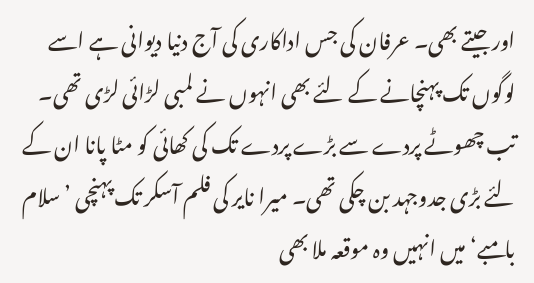اور جیتے بھی۔ عرفان کی جس اداکاری کی آج دنیا دیوانی ہے اسے لوگوں تک پہنچانے کے لئے بھی انہوں نے لمبی لڑائی لڑی تھی۔ تب چھوٹے پردے سے بڑے پردے تک کی کھائی کو مٹا پانا ان کے لئے بڑی جدوجہد بن چکی تھی۔ میرا نایر کی فلم آسکر تک پہنچی ’سلام بامبے‘ میں انہیں وہ موقعہ ملا بھی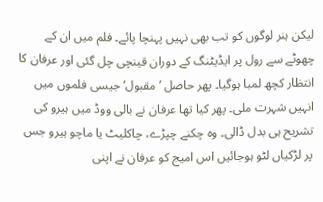لیکن ہنر لوگوں کو تب بھی نہیں پہنچا پائے۔ فلم میں ان کے چھوٹے سے رول پر ایڈیٹنگ کے دوران قینچی چل گئی اور عرفان کا انتظار کچھ لمبا ہوگیا۔ پھر حاصل ’مقبول‘ جیسی فلموں میں انہیں شہرت ملی۔ پھر کیا تھا عرفان نے بالی ووڈ میں ہیرو کی تشریح ہی بدل ڈالی۔ وہ چکنے چپڑے، چاکلیٹ یا ماچو ہیرو جس پر لڑکیاں لٹو ہوجائیں اس امیج کو عرفان نے اپنی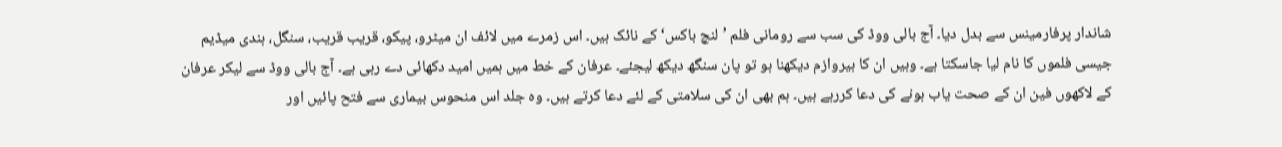شاندار پرفارمینس سے بدل دیا۔ آج بالی ووڈ کی سب سے رومانی فلم ’لنچ باکس‘ کے نائک ہیں۔ اس زمرے میں لائف ان میٹرو، پیکو، قریب قریب، سنگل، ہندی میڈیم جیسی فلموں کا نام لیا جاسکتا ہے۔ وہیں ان کا ہیروازم دیکھنا ہو تو پان سنگھ دیکھ لیجئے۔ عرفان کے خط میں ہمیں امید دکھائی دے رہی ہے۔ آج بالی ووڈ سے لیکر عرفان کے لاکھوں فین ان کے صحت یاب ہونے کی دعا کررہے ہیں۔ ہم بھی ان کی سلامتی کے لئے دعا کرتے ہیں۔ وہ جلد اس منحوس بیماری سے فتح پائیں اور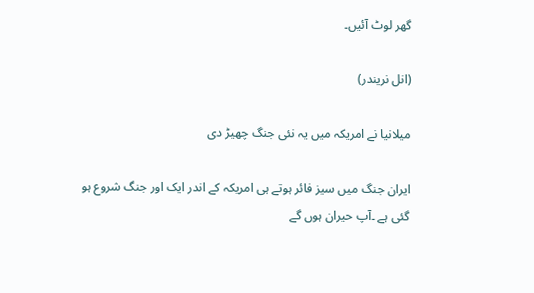گھر لوٹ آئیں۔

(انل نریندر)

میلانیا نے امریکہ میں یہ نئی جنگ چھیڑ دی

ایران جنگ میں سیز فائر ہوتے ہی امریکہ کے اندر ایک اور جنگ شروع ہو گئی ہے ۔آپ حیران ہوں گے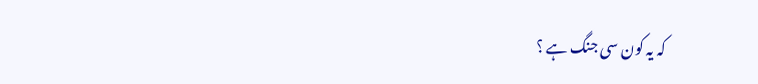کہ یہ کون سی جنگ ہے ؟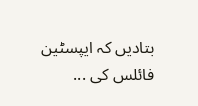بتادیں کہ ایپسٹین فائلس کی ...